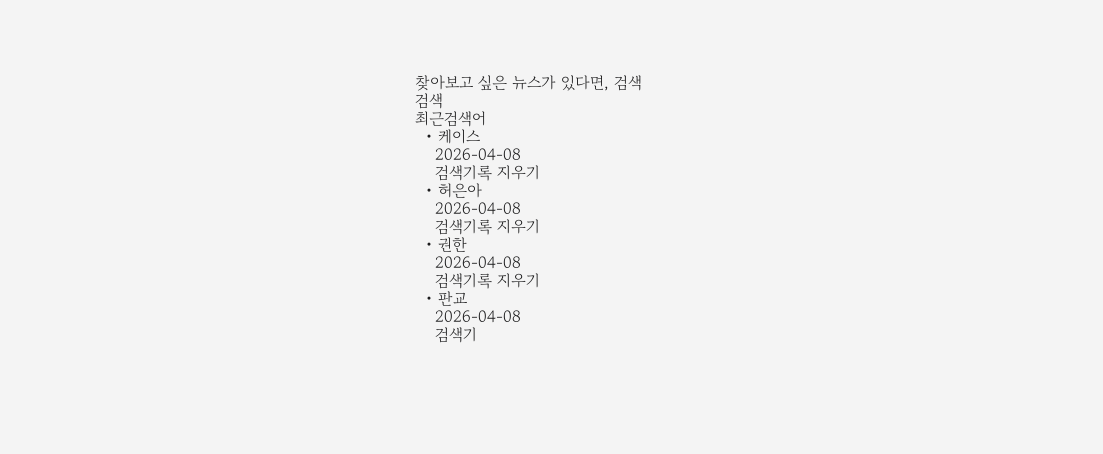찾아보고 싶은 뉴스가 있다면, 검색
검색
최근검색어
  • 케이스
    2026-04-08
    검색기록 지우기
  • 허은아
    2026-04-08
    검색기록 지우기
  • 권한
    2026-04-08
    검색기록 지우기
  • 판교
    2026-04-08
    검색기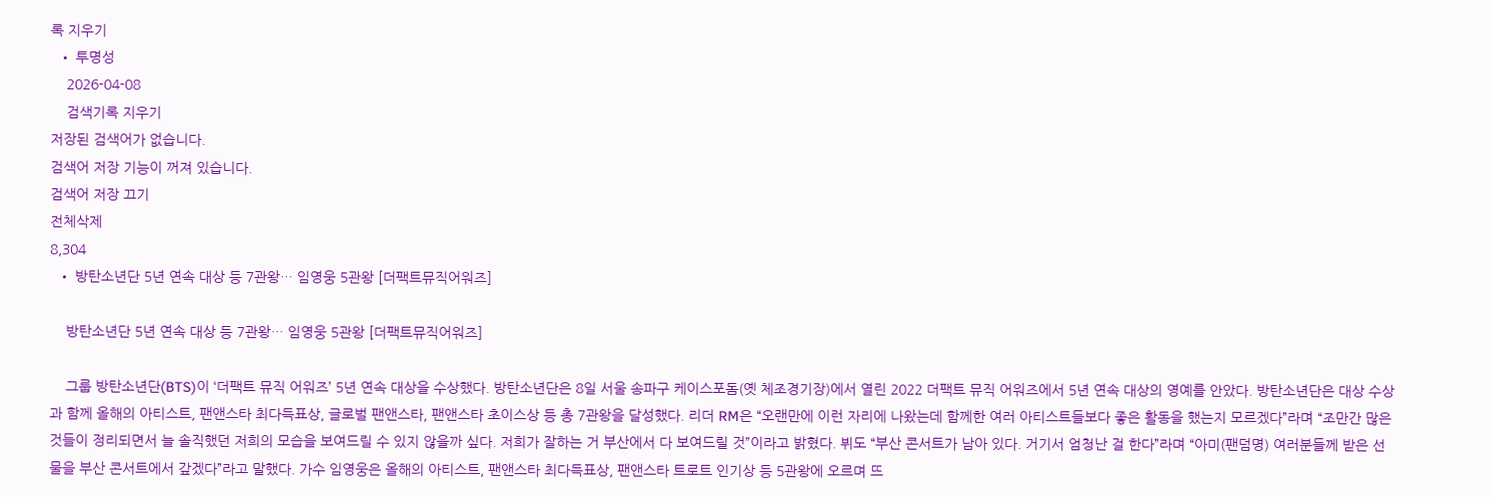록 지우기
  • 투명성
    2026-04-08
    검색기록 지우기
저장된 검색어가 없습니다.
검색어 저장 기능이 꺼져 있습니다.
검색어 저장 끄기
전체삭제
8,304
  • 방탄소년단 5년 연속 대상 등 7관왕… 임영웅 5관왕 [더팩트뮤직어워즈]

    방탄소년단 5년 연속 대상 등 7관왕… 임영웅 5관왕 [더팩트뮤직어워즈]

    그룹 방탄소년단(BTS)이 ‘더팩트 뮤직 어워즈’ 5년 연속 대상을 수상했다. 방탄소년단은 8일 서울 송파구 케이스포돔(옛 체조경기장)에서 열린 2022 더팩트 뮤직 어워즈에서 5년 연속 대상의 영예를 안았다. 방탄소년단은 대상 수상과 함께 올해의 아티스트, 팬앤스타 최다득표상, 글로벌 팬앤스타, 팬앤스타 초이스상 등 총 7관왕을 달성했다. 리더 RM은 “오랜만에 이런 자리에 나왔는데 함께한 여러 아티스트들보다 좋은 활동을 했는지 모르겠다”라며 “조만간 많은 것들이 정리되면서 늘 솔직했던 저희의 모습을 보여드릴 수 있지 않을까 싶다. 저희가 잘하는 거 부산에서 다 보여드릴 것”이라고 밝혔다. 뷔도 “부산 콘서트가 남아 있다. 거기서 엄청난 걸 한다”라며 “아미(팬덤명) 여러분들께 받은 선물을 부산 콘서트에서 갚겠다”라고 말했다. 가수 임영웅은 올해의 아티스트, 팬앤스타 최다득표상, 팬앤스타 트로트 인기상 등 5관왕에 오르며 뜨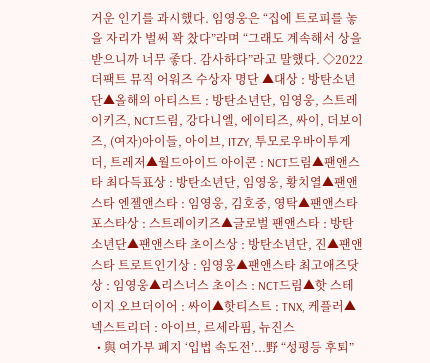거운 인기를 과시했다. 임영웅은 “집에 트로피를 놓을 자리가 벌써 꽉 찼다”라며 “그래도 계속해서 상을 받으니까 너무 좋다. 감사하다”라고 말했다. ◇2022 더팩트 뮤직 어워즈 수상자 명단 ▲대상 : 방탄소년단▲올해의 아티스트 : 방탄소년단, 임영웅, 스트레이키즈, NCT드림, 강다니엘, 에이티즈, 싸이, 더보이즈, (여자)아이들, 아이브, ITZY, 투모로우바이투게더, 트레저▲월드아이드 아이콘 : NCT드림▲팬앤스타 최다득표상 : 방탄소년단, 임영웅, 황치열▲팬앤스타 엔젤앤스타 : 임영웅, 김호중, 영탁▲팬앤스타 포스타상 : 스트레이키즈▲글로벌 팬앤스타 : 방탄소년단▲팬앤스타 초이스상 : 방탄소년단, 진▲팬앤스타 트로트인기상 : 임영웅▲팬앤스타 최고애즈닷상 : 임영웅▲리스너스 초이스 : NCT드림▲핫 스테이지 오브더이어 : 싸이▲핫티스트 : TNX, 케플러▲넥스트리더 : 아이브, 르세라핌, 뉴진스
  • 與 여가부 폐지 ‘입법 속도전’...野 “성평등 후퇴”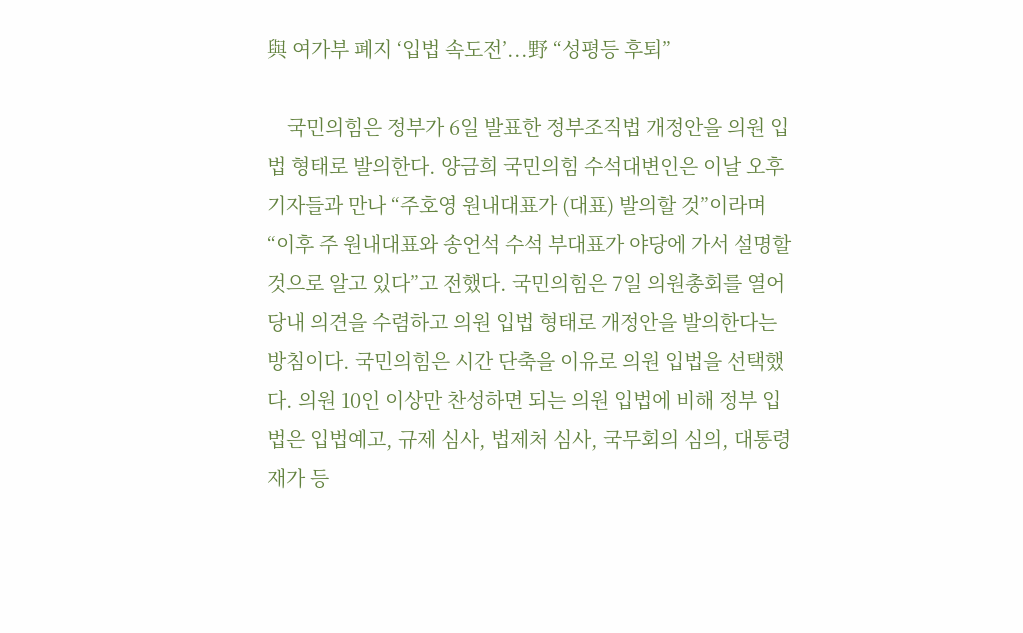與 여가부 폐지 ‘입법 속도전’...野 “성평등 후퇴”

    국민의힘은 정부가 6일 발표한 정부조직법 개정안을 의원 입법 형태로 발의한다. 양금희 국민의힘 수석대변인은 이날 오후 기자들과 만나 “주호영 원내대표가 (대표) 발의할 것”이라며 “이후 주 원내대표와 송언석 수석 부대표가 야당에 가서 설명할 것으로 알고 있다”고 전했다. 국민의힘은 7일 의원총회를 열어 당내 의견을 수렴하고 의원 입법 형태로 개정안을 발의한다는 방침이다. 국민의힘은 시간 단축을 이유로 의원 입법을 선택했다. 의원 10인 이상만 찬성하면 되는 의원 입법에 비해 정부 입법은 입법예고, 규제 심사, 법제처 심사, 국무회의 심의, 대통령 재가 등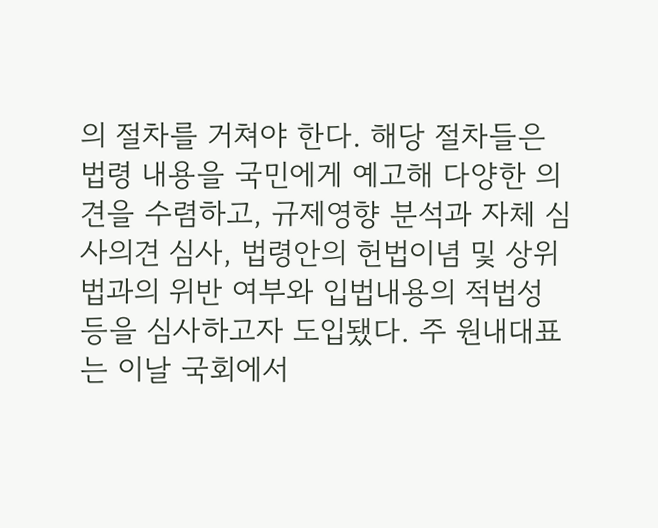의 절차를 거쳐야 한다. 해당 절차들은 법령 내용을 국민에게 예고해 다양한 의견을 수렴하고, 규제영향 분석과 자체 심사의견 심사, 법령안의 헌법이념 및 상위법과의 위반 여부와 입법내용의 적법성 등을 심사하고자 도입됐다. 주 원내대표는 이날 국회에서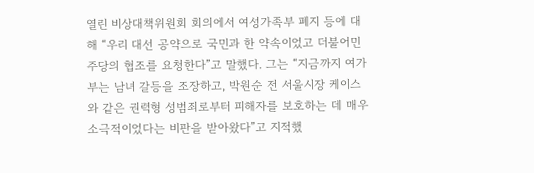열린 비상대책위원회 회의에서 여성가족부 폐지 등에 대해 “우리 대선 공약으로 국민과 한 약속이었고 더불어민주당의 협조를 요청한다”고 말했다. 그는 “지금까지 여가부는 남녀 갈등을 조장하고, 박원순 전 서울시장 케이스와 같은 권력형 성범죄로부터 피해자를 보호하는 데 매우 소극적이었다는 비판을 받아왔다”고 지적했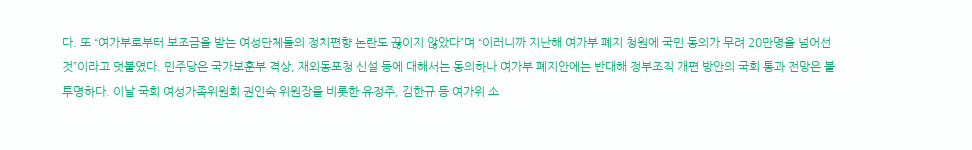다. 또 “여가부로부터 보조금을 받는 여성단체들의 정치편향 논란도 끊이지 않았다”며 “이러니까 지난해 여가부 폐지 청원에 국민 동의가 무려 20만명을 넘어선 것”이라고 덧붙였다. 민주당은 국가보훈부 격상, 재외동포청 신설 등에 대해서는 동의하나 여가부 폐지안에는 반대해 정부조직 개편 방안의 국회 통과 전망은 불투명하다. 이날 국회 여성가족위원회 권인숙 위원장을 비롯한 유정주, 김한규 등 여가위 소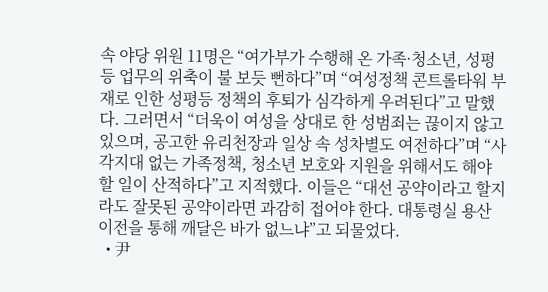속 야당 위원 11명은 “여가부가 수행해 온 가족·청소년, 성평등 업무의 위축이 불 보듯 뻔하다”며 “여성정책 콘트롤타워 부재로 인한 성평등 정책의 후퇴가 심각하게 우려된다”고 말했다. 그러면서 “더욱이 여성을 상대로 한 성범죄는 끊이지 않고 있으며, 공고한 유리천장과 일상 속 성차별도 여전하다”며 “사각지대 없는 가족정책, 청소년 보호와 지원을 위해서도 해야 할 일이 산적하다”고 지적했다. 이들은 “대선 공약이라고 할지라도 잘못된 공약이라면 과감히 접어야 한다. 대통령실 용산 이전을 통해 깨달은 바가 없느냐”고 되물었다.
  • 尹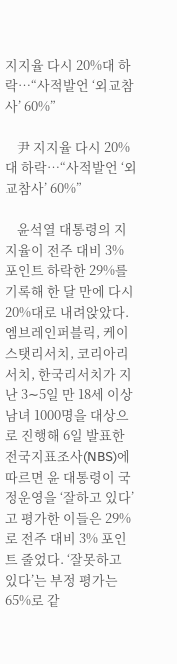지지율 다시 20%대 하락…“사적발언 ‘외교참사’ 60%”

    尹 지지율 다시 20%대 하락…“사적발언 ‘외교참사’ 60%”

    윤석열 대통령의 지지율이 전주 대비 3% 포인트 하락한 29%를 기록해 한 달 만에 다시 20%대로 내려앉았다. 엠브레인퍼블릭, 케이스탯리서치, 코리아리서치, 한국리서치가 지난 3∼5일 만 18세 이상 남녀 1000명을 대상으로 진행해 6일 발표한 전국지표조사(NBS)에 따르면 윤 대통령이 국정운영을 ‘잘하고 있다’고 평가한 이들은 29%로 전주 대비 3% 포인트 줄었다. ‘잘못하고 있다’는 부정 평가는 65%로 같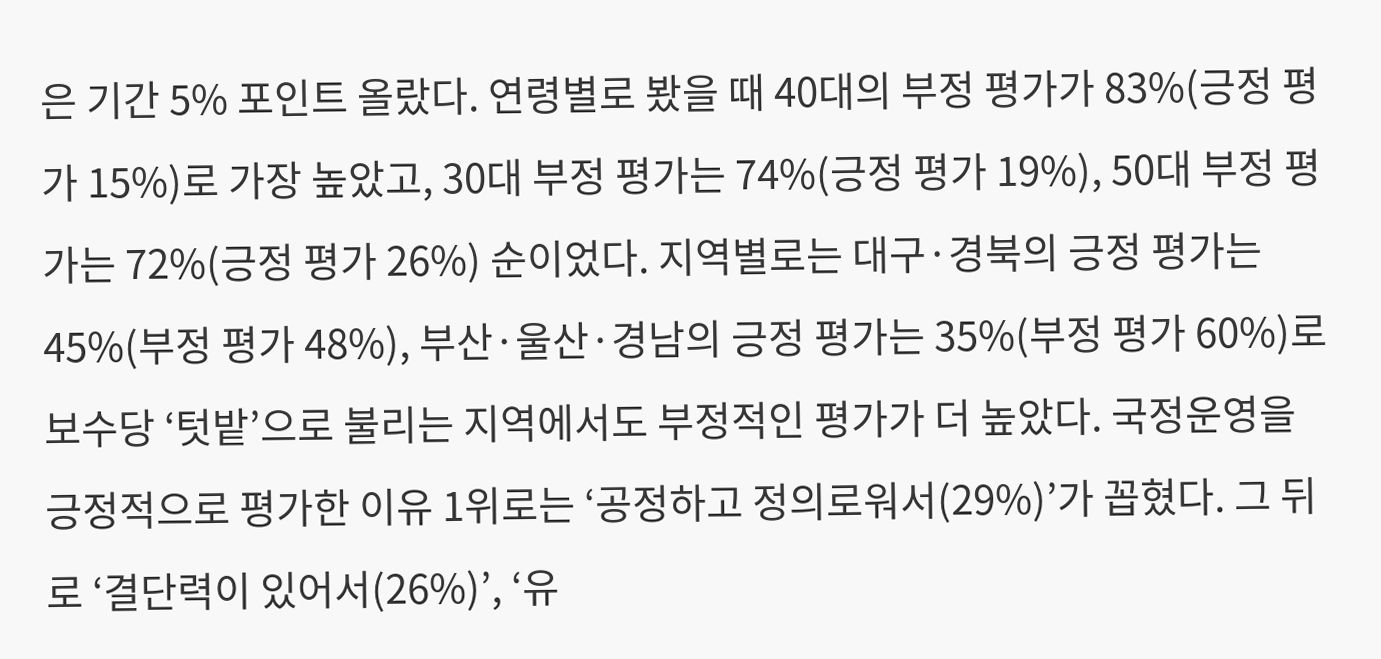은 기간 5% 포인트 올랐다. 연령별로 봤을 때 40대의 부정 평가가 83%(긍정 평가 15%)로 가장 높았고, 30대 부정 평가는 74%(긍정 평가 19%), 50대 부정 평가는 72%(긍정 평가 26%) 순이었다. 지역별로는 대구·경북의 긍정 평가는 45%(부정 평가 48%), 부산·울산·경남의 긍정 평가는 35%(부정 평가 60%)로 보수당 ‘텃밭’으로 불리는 지역에서도 부정적인 평가가 더 높았다. 국정운영을 긍정적으로 평가한 이유 1위로는 ‘공정하고 정의로워서(29%)’가 꼽혔다. 그 뒤로 ‘결단력이 있어서(26%)’, ‘유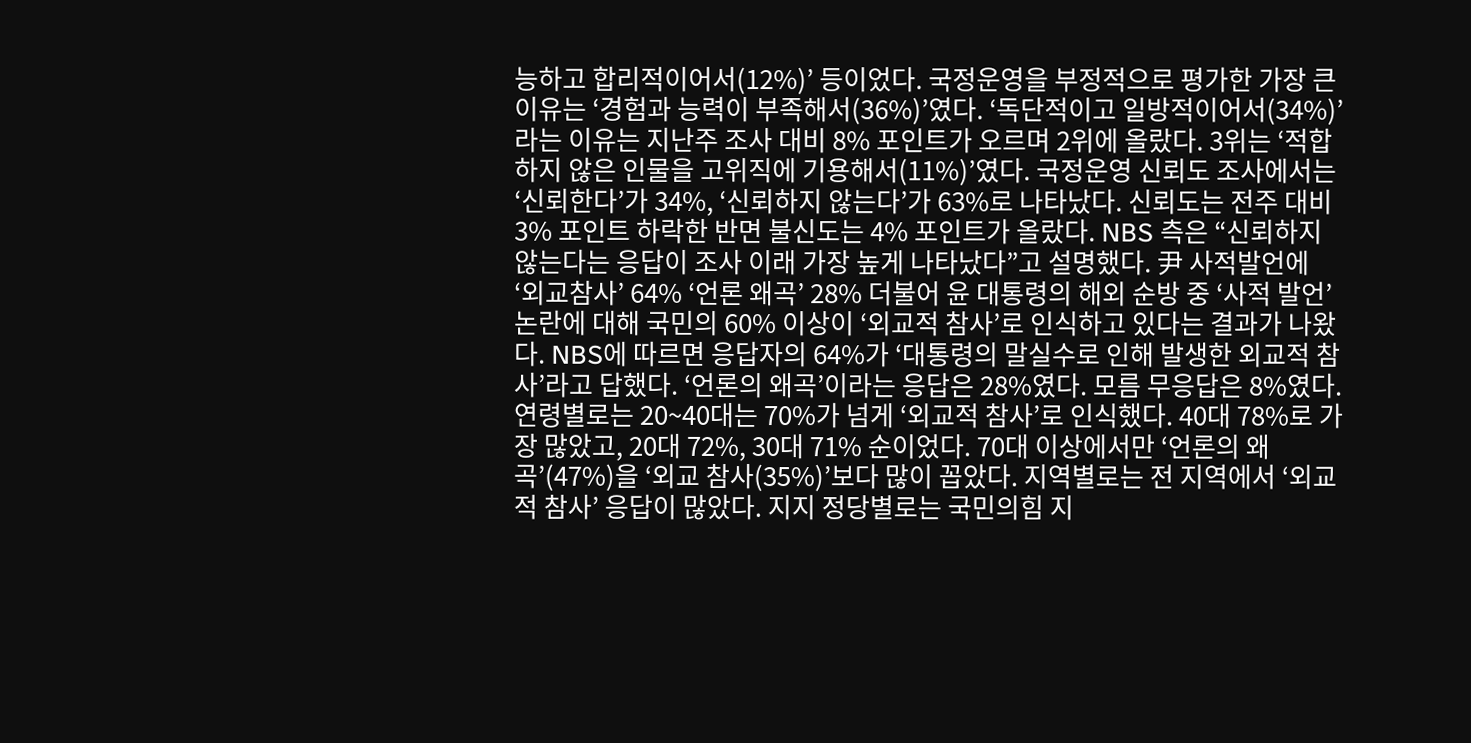능하고 합리적이어서(12%)’ 등이었다. 국정운영을 부정적으로 평가한 가장 큰 이유는 ‘경험과 능력이 부족해서(36%)’였다. ‘독단적이고 일방적이어서(34%)’라는 이유는 지난주 조사 대비 8% 포인트가 오르며 2위에 올랐다. 3위는 ‘적합하지 않은 인물을 고위직에 기용해서(11%)’였다. 국정운영 신뢰도 조사에서는 ‘신뢰한다’가 34%, ‘신뢰하지 않는다’가 63%로 나타났다. 신뢰도는 전주 대비 3% 포인트 하락한 반면 불신도는 4% 포인트가 올랐다. NBS 측은 “신뢰하지 않는다는 응답이 조사 이래 가장 높게 나타났다”고 설명했다. 尹 사적발언에 ‘외교참사’ 64% ‘언론 왜곡’ 28% 더불어 윤 대통령의 해외 순방 중 ‘사적 발언’ 논란에 대해 국민의 60% 이상이 ‘외교적 참사’로 인식하고 있다는 결과가 나왔다. NBS에 따르면 응답자의 64%가 ‘대통령의 말실수로 인해 발생한 외교적 참사’라고 답했다. ‘언론의 왜곡’이라는 응답은 28%였다. 모름 무응답은 8%였다.연령별로는 20~40대는 70%가 넘게 ‘외교적 참사’로 인식했다. 40대 78%로 가장 많았고, 20대 72%, 30대 71% 순이었다. 70대 이상에서만 ‘언론의 왜곡’(47%)을 ‘외교 참사(35%)’보다 많이 꼽았다. 지역별로는 전 지역에서 ‘외교적 참사’ 응답이 많았다. 지지 정당별로는 국민의힘 지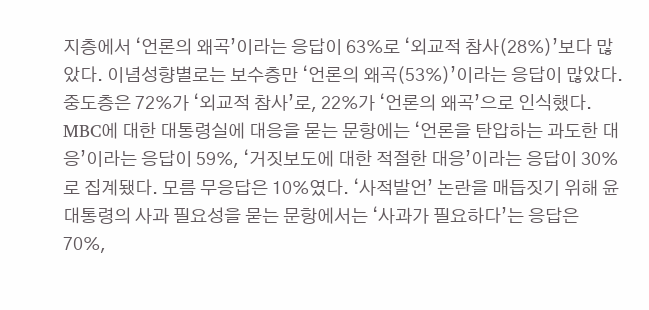지층에서 ‘언론의 왜곡’이라는 응답이 63%로 ‘외교적 참사(28%)’보다 많았다. 이념성향별로는 보수층만 ‘언론의 왜곡(53%)’이라는 응답이 많았다. 중도층은 72%가 ‘외교적 참사’로, 22%가 ‘언론의 왜곡’으로 인식했다. MBC에 대한 대통령실에 대응을 묻는 문항에는 ‘언론을 탄압하는 과도한 대응’이라는 응답이 59%, ‘거짓보도에 대한 적절한 대응’이라는 응답이 30%로 집계됐다. 모름 무응답은 10%였다. ‘사적발언’ 논란을 매듭짓기 위해 윤 대통령의 사과 필요성을 묻는 문항에서는 ‘사과가 필요하다’는 응답은 70%,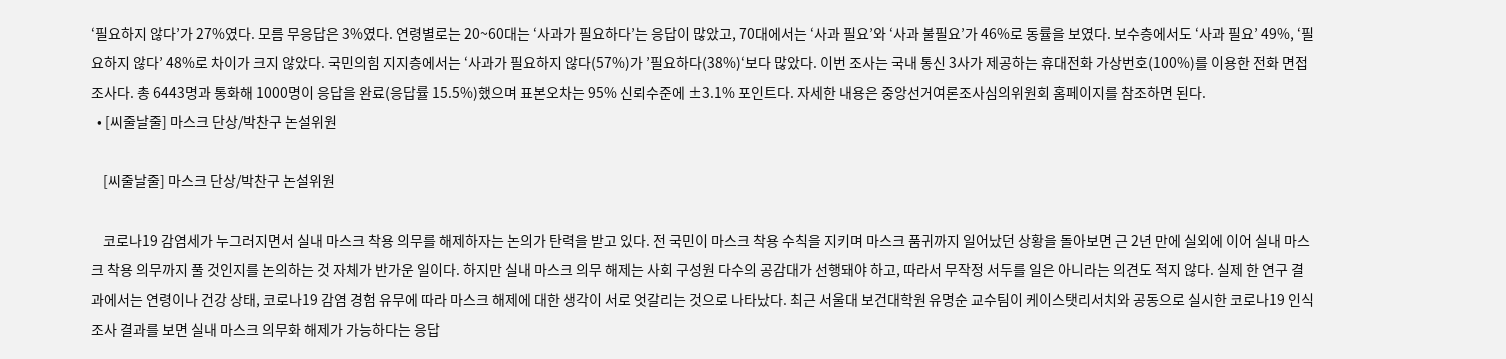‘필요하지 않다’가 27%였다. 모름 무응답은 3%였다. 연령별로는 20~60대는 ‘사과가 필요하다’는 응답이 많았고, 70대에서는 ‘사과 필요’와 ‘사과 불필요’가 46%로 동률을 보였다. 보수층에서도 ‘사과 필요’ 49%, ‘필요하지 않다’ 48%로 차이가 크지 않았다. 국민의힘 지지층에서는 ‘사과가 필요하지 않다(57%)가 ’필요하다(38%)‘보다 많았다. 이번 조사는 국내 통신 3사가 제공하는 휴대전화 가상번호(100%)를 이용한 전화 면접조사다. 총 6443명과 통화해 1000명이 응답을 완료(응답률 15.5%)했으며 표본오차는 95% 신뢰수준에 ±3.1% 포인트다. 자세한 내용은 중앙선거여론조사심의위원회 홈페이지를 참조하면 된다.
  • [씨줄날줄] 마스크 단상/박찬구 논설위원

    [씨줄날줄] 마스크 단상/박찬구 논설위원

    코로나19 감염세가 누그러지면서 실내 마스크 착용 의무를 해제하자는 논의가 탄력을 받고 있다. 전 국민이 마스크 착용 수칙을 지키며 마스크 품귀까지 일어났던 상황을 돌아보면 근 2년 만에 실외에 이어 실내 마스크 착용 의무까지 풀 것인지를 논의하는 것 자체가 반가운 일이다. 하지만 실내 마스크 의무 해제는 사회 구성원 다수의 공감대가 선행돼야 하고, 따라서 무작정 서두를 일은 아니라는 의견도 적지 않다. 실제 한 연구 결과에서는 연령이나 건강 상태, 코로나19 감염 경험 유무에 따라 마스크 해제에 대한 생각이 서로 엇갈리는 것으로 나타났다. 최근 서울대 보건대학원 유명순 교수팀이 케이스탯리서치와 공동으로 실시한 코로나19 인식 조사 결과를 보면 실내 마스크 의무화 해제가 가능하다는 응답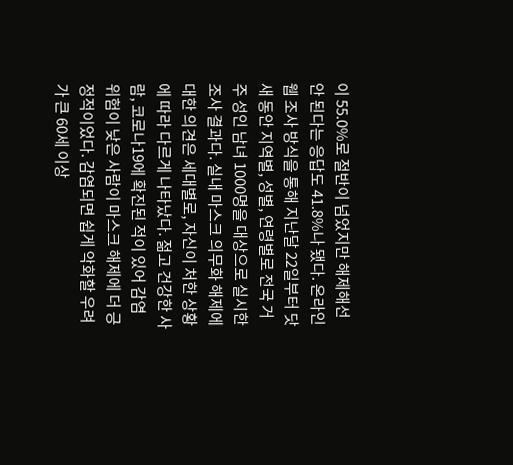이 55.0%로 절반이 넘었지만 해제해선 안 된다는 응답도 41.8%나 됐다. 온라인 웹 조사 방식을 통해 지난달 22일부터 닷새 동안 지역별, 성별, 연령별로 전국 거주 성인 남녀 1000명을 대상으로 실시한 조사 결과다. 실내 마스크 의무화 해제에 대한 의견은 세대별로, 자신이 처한 상황에 따라 다르게 나타났다. 젊고 건강한 사람, 코로나19에 확진된 적이 있어 감염 위험이 낮은 사람이 마스크 해제에 더 긍정적이었다. 감염되면 쉽게 악화할 우려가 큰 60세 이상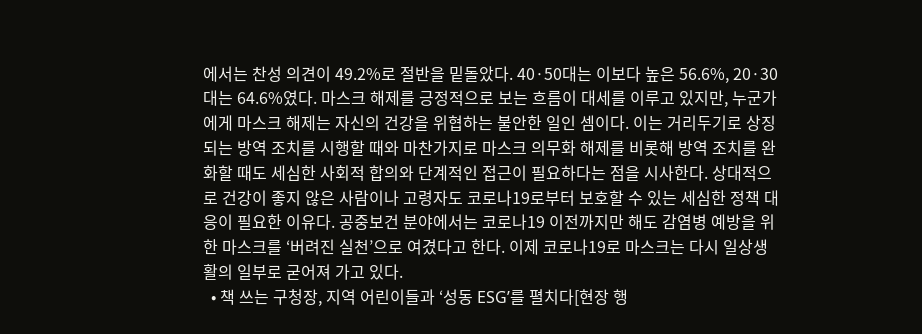에서는 찬성 의견이 49.2%로 절반을 밑돌았다. 40·50대는 이보다 높은 56.6%, 20·30대는 64.6%였다. 마스크 해제를 긍정적으로 보는 흐름이 대세를 이루고 있지만, 누군가에게 마스크 해제는 자신의 건강을 위협하는 불안한 일인 셈이다. 이는 거리두기로 상징되는 방역 조치를 시행할 때와 마찬가지로 마스크 의무화 해제를 비롯해 방역 조치를 완화할 때도 세심한 사회적 합의와 단계적인 접근이 필요하다는 점을 시사한다. 상대적으로 건강이 좋지 않은 사람이나 고령자도 코로나19로부터 보호할 수 있는 세심한 정책 대응이 필요한 이유다. 공중보건 분야에서는 코로나19 이전까지만 해도 감염병 예방을 위한 마스크를 ‘버려진 실천’으로 여겼다고 한다. 이제 코로나19로 마스크는 다시 일상생활의 일부로 굳어져 가고 있다.
  • 책 쓰는 구청장, 지역 어린이들과 ‘성동 ESG’를 펼치다[현장 행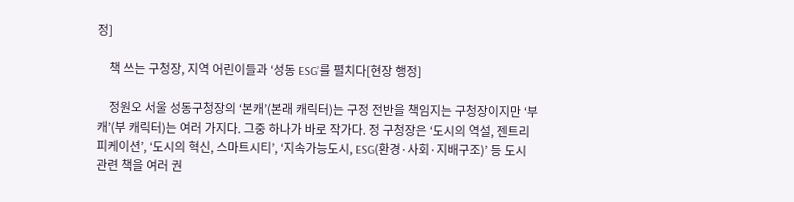정]

    책 쓰는 구청장, 지역 어린이들과 ‘성동 ESG’를 펼치다[현장 행정]

    정원오 서울 성동구청장의 ‘본캐’(본래 캐릭터)는 구정 전반을 책임지는 구청장이지만 ‘부캐’(부 캐릭터)는 여러 가지다. 그중 하나가 바로 작가다. 정 구청장은 ‘도시의 역설, 젠트리피케이션’, ‘도시의 혁신, 스마트시티’, ‘지속가능도시, ESG(환경·사회·지배구조)’ 등 도시 관련 책을 여러 권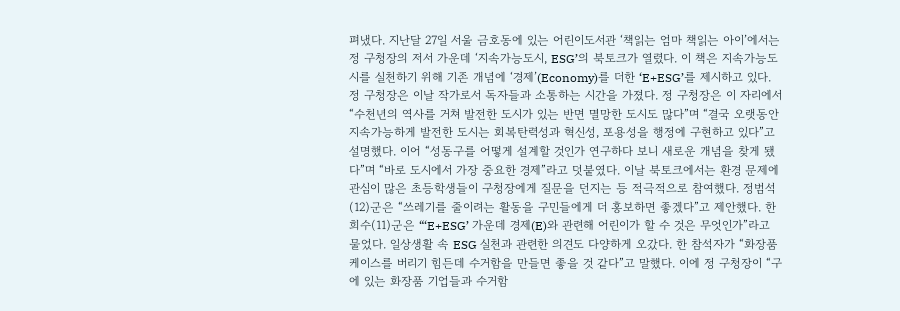펴냈다. 지난달 27일 서울 금호동에 있는 어린이도서관 ‘책읽는 엄마 책읽는 아이’에서는 정 구청장의 저서 가운데 ‘지속가능도시, ESG’의 북토크가 열렸다. 이 책은 지속가능도시를 실천하기 위해 기존 개념에 ‘경제’(Economy)를 더한 ‘E+ESG’를 제시하고 있다. 정 구청장은 이날 작가로서 독자들과 소통하는 시간을 가졌다. 정 구청장은 이 자리에서 “수천년의 역사를 거쳐 발전한 도시가 있는 반면 멸망한 도시도 많다”며 “결국 오랫동안 지속가능하게 발전한 도시는 회복탄력성과 혁신성, 포용성을 행정에 구현하고 있다”고 설명했다. 이어 “성동구를 어떻게 설계할 것인가 연구하다 보니 새로운 개념을 찾게 됐다”며 “바로 도시에서 가장 중요한 경제”라고 덧붙였다. 이날 북토크에서는 환경 문제에 관심이 많은 초등학생들이 구청장에게 질문을 던지는 등 적극적으로 참여했다. 정범석(12)군은 “쓰레기를 줄이려는 활동을 구민들에게 더 홍보하면 좋겠다”고 제안했다. 한희수(11)군은 “‘E+ESG’ 가운데 경제(E)와 관련해 어린이가 할 수 것은 무엇인가”라고 물었다. 일상생활 속 ESG 실천과 관련한 의견도 다양하게 오갔다. 한 참석자가 “화장품 케이스를 버리기 힘든데 수거함을 만들면 좋을 것 같다”고 말했다. 이에 정 구청장이 “구에 있는 화장품 기업들과 수거함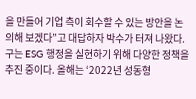을 만들어 기업 측이 회수할 수 있는 방안을 논의해 보겠다”고 대답하자 박수가 터져 나왔다. 구는 ESG 행정을 실현하기 위해 다양한 정책을 추진 중이다. 올해는 ‘2022년 성동형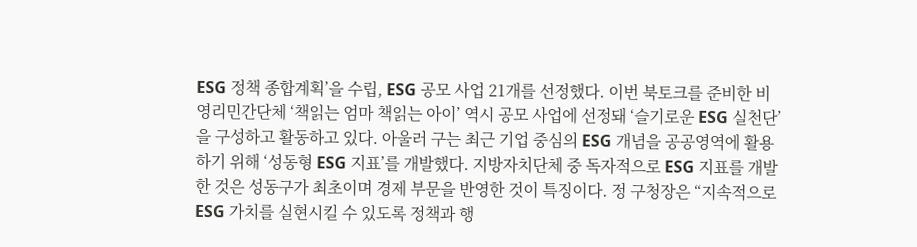ESG 정책 종합계획’을 수립, ESG 공모 사업 21개를 선정했다. 이번 북토크를 준비한 비영리민간단체 ‘책읽는 엄마 책읽는 아이’ 역시 공모 사업에 선정돼 ‘슬기로운 ESG 실천단’을 구성하고 활동하고 있다. 아울러 구는 최근 기업 중심의 ESG 개념을 공공영역에 활용하기 위해 ‘성동형 ESG 지표’를 개발했다. 지방자치단체 중 독자적으로 ESG 지표를 개발한 것은 성동구가 최초이며 경제 부문을 반영한 것이 특징이다. 정 구청장은 “지속적으로 ESG 가치를 실현시킬 수 있도록 정책과 행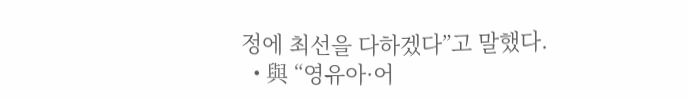정에 최선을 다하겠다”고 말했다.
  • 與 “영유아·어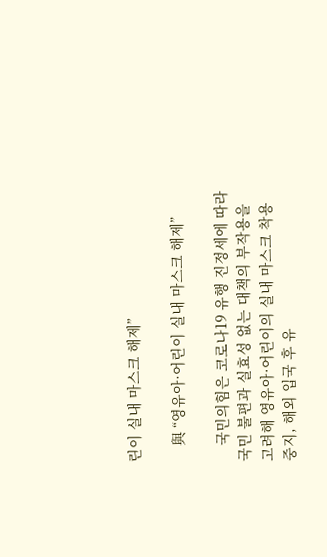린이 실내 마스크 해제”

    與 “영유아·어린이 실내 마스크 해제”

    국민의힘은 코로나19 유행 진정세에 따라 국민 불편과 실효성 없는 대책의 부작용을 고려해 영유아·어린이의 실내 마스크 착용 중지, 해외 입국 후 유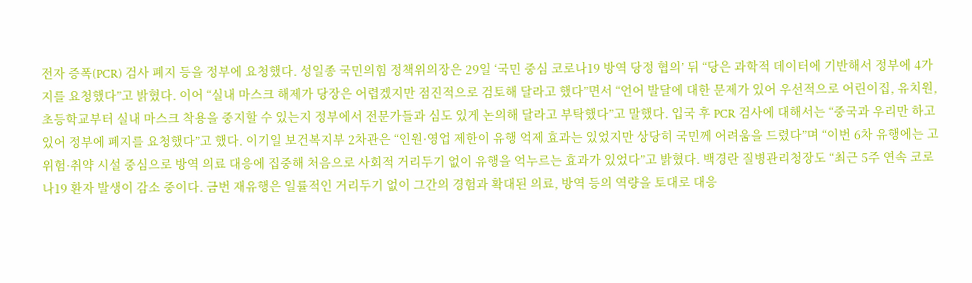전자 증폭(PCR) 검사 폐지 등을 정부에 요청했다. 성일종 국민의힘 정책위의장은 29일 ‘국민 중심 코로나19 방역 당정 협의’ 뒤 “당은 과학적 데이터에 기반해서 정부에 4가지를 요청했다”고 밝혔다. 이어 “실내 마스크 해제가 당장은 어렵겠지만 점진적으로 검토해 달라고 했다”면서 “언어 발달에 대한 문제가 있어 우선적으로 어린이집, 유치원, 초등학교부터 실내 마스크 착용을 중지할 수 있는지 정부에서 전문가들과 심도 있게 논의해 달라고 부탁했다”고 말했다. 입국 후 PCR 검사에 대해서는 “중국과 우리만 하고 있어 정부에 폐지를 요청했다”고 했다. 이기일 보건복지부 2차관은 “인원·영업 제한이 유행 억제 효과는 있었지만 상당히 국민께 어려움을 드렸다”며 “이번 6차 유행에는 고위험·취약 시설 중심으로 방역 의료 대응에 집중해 처음으로 사회적 거리두기 없이 유행을 억누르는 효과가 있었다”고 밝혔다. 백경란 질병관리청장도 “최근 5주 연속 코로나19 환자 발생이 감소 중이다. 금번 재유행은 일률적인 거리두기 없이 그간의 경험과 확대된 의료, 방역 등의 역량을 토대로 대응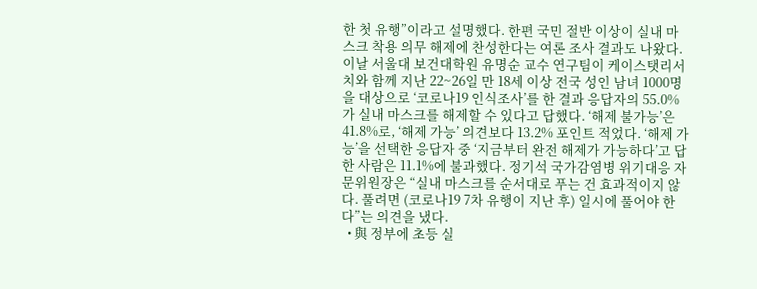한 첫 유행”이라고 설명했다. 한편 국민 절반 이상이 실내 마스크 착용 의무 해제에 찬성한다는 여론 조사 결과도 나왔다. 이날 서울대 보건대학원 유명순 교수 연구팀이 케이스탯리서치와 함께 지난 22~26일 만 18세 이상 전국 성인 남녀 1000명을 대상으로 ‘코로나19 인식조사’를 한 결과 응답자의 55.0%가 실내 마스크를 해제할 수 있다고 답했다. ‘해제 불가능’은 41.8%로, ‘해제 가능’ 의견보다 13.2% 포인트 적었다. ‘해제 가능’을 선택한 응답자 중 ‘지금부터 완전 해제가 가능하다’고 답한 사람은 11.1%에 불과했다. 정기석 국가감염병 위기대응 자문위원장은 “실내 마스크를 순서대로 푸는 건 효과적이지 않다. 풀려면 (코로나19 7차 유행이 지난 후) 일시에 풀어야 한다”는 의견을 냈다.
  • 與 정부에 초등 실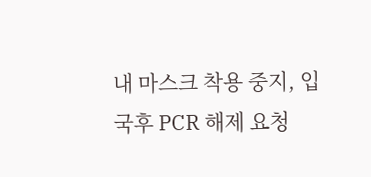내 마스크 착용 중지, 입국후 PCR 해제 요청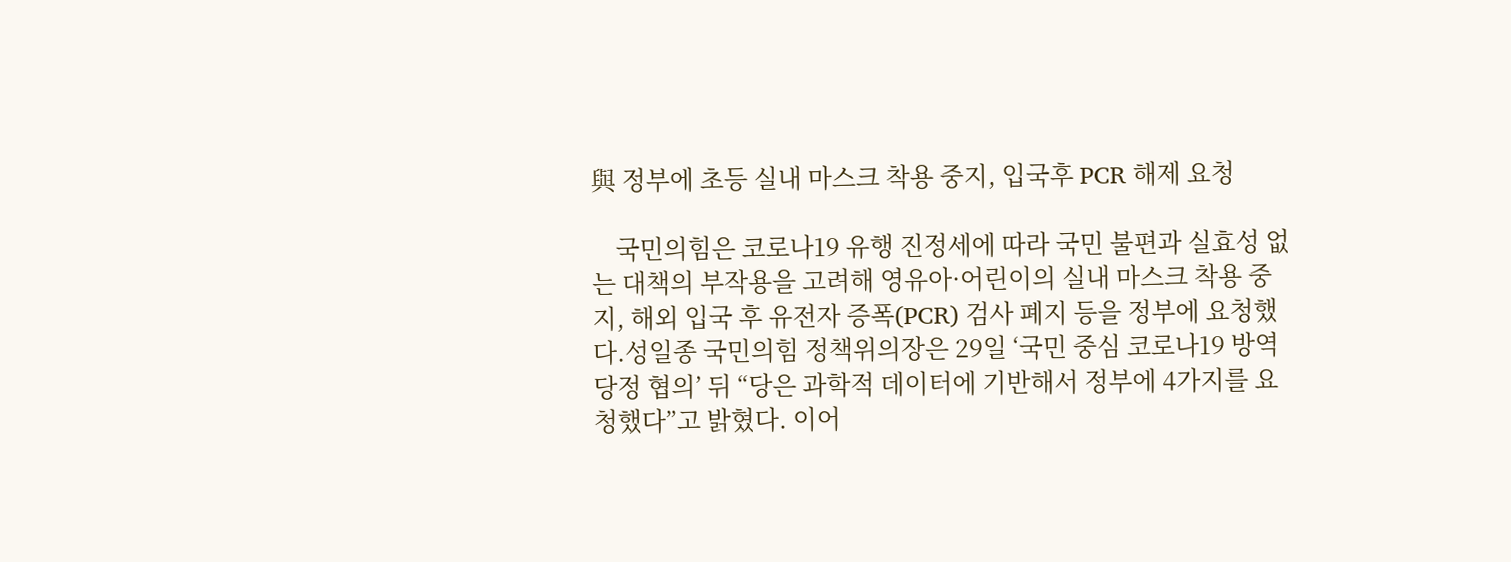與 정부에 초등 실내 마스크 착용 중지, 입국후 PCR 해제 요청

    국민의힘은 코로나19 유행 진정세에 따라 국민 불편과 실효성 없는 대책의 부작용을 고려해 영유아·어린이의 실내 마스크 착용 중지, 해외 입국 후 유전자 증폭(PCR) 검사 폐지 등을 정부에 요청했다.성일종 국민의힘 정책위의장은 29일 ‘국민 중심 코로나19 방역 당정 협의’ 뒤 “당은 과학적 데이터에 기반해서 정부에 4가지를 요청했다”고 밝혔다. 이어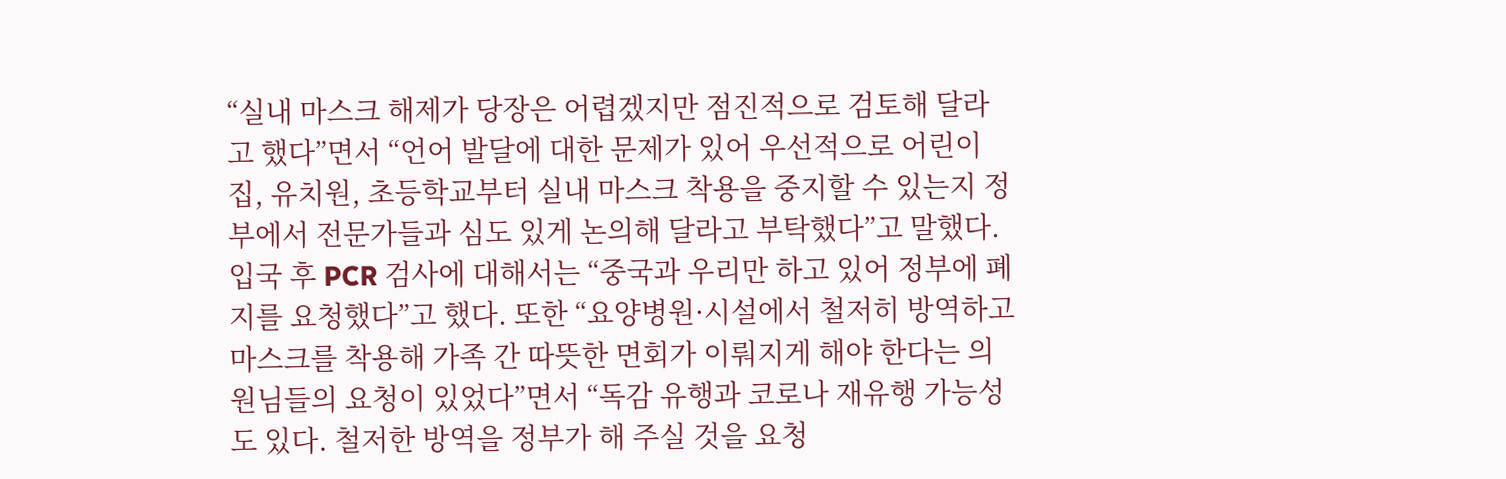“실내 마스크 해제가 당장은 어렵겠지만 점진적으로 검토해 달라고 했다”면서 “언어 발달에 대한 문제가 있어 우선적으로 어린이집, 유치원, 초등학교부터 실내 마스크 착용을 중지할 수 있는지 정부에서 전문가들과 심도 있게 논의해 달라고 부탁했다”고 말했다. 입국 후 PCR 검사에 대해서는 “중국과 우리만 하고 있어 정부에 폐지를 요청했다”고 했다. 또한 “요양병원·시설에서 철저히 방역하고 마스크를 착용해 가족 간 따뜻한 면회가 이뤄지게 해야 한다는 의원님들의 요청이 있었다”면서 “독감 유행과 코로나 재유행 가능성도 있다. 철저한 방역을 정부가 해 주실 것을 요청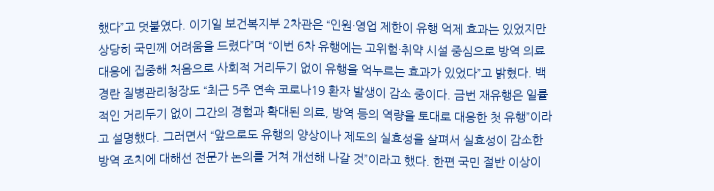했다”고 덧붙였다. 이기일 보건복지부 2차관은 “인원·영업 제한이 유행 억제 효과는 있었지만 상당히 국민께 어려움을 드렸다”며 “이번 6차 유행에는 고위험·취약 시설 중심으로 방역 의료 대응에 집중해 처음으로 사회적 거리두기 없이 유행을 억누르는 효과가 있었다”고 밝혔다. 백경란 질병관리청장도 “최근 5주 연속 코로나19 환자 발생이 감소 중이다. 금번 재유행은 일률적인 거리두기 없이 그간의 경험과 확대된 의료, 방역 등의 역량을 토대로 대응한 첫 유행”이라고 설명했다. 그러면서 “앞으로도 유행의 양상이나 제도의 실효성을 살펴서 실효성이 감소한 방역 조치에 대해선 전문가 논의를 거쳐 개선해 나갈 것”이라고 했다. 한편 국민 절반 이상이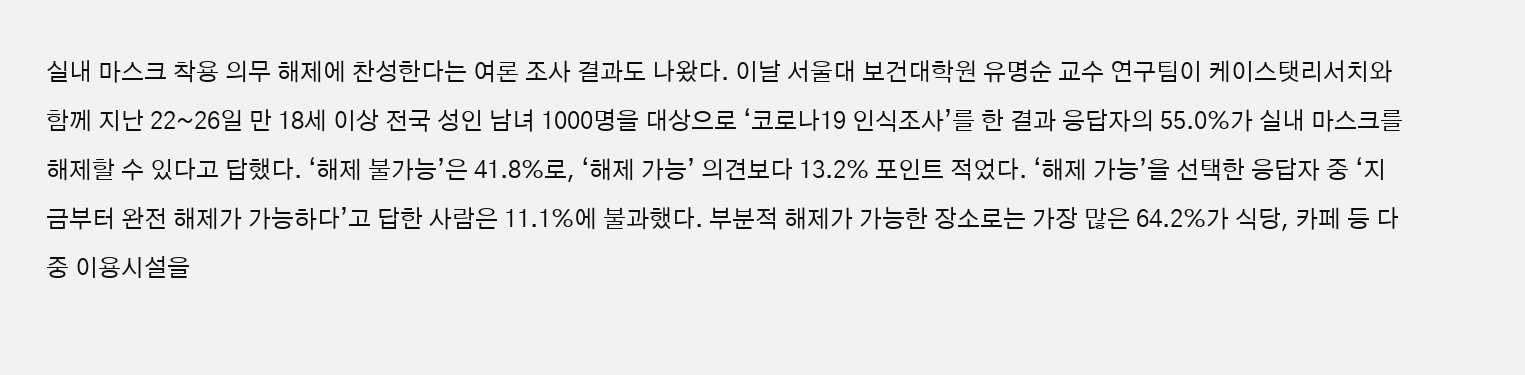실내 마스크 착용 의무 해제에 찬성한다는 여론 조사 결과도 나왔다. 이날 서울대 보건대학원 유명순 교수 연구팀이 케이스탯리서치와 함께 지난 22~26일 만 18세 이상 전국 성인 남녀 1000명을 대상으로 ‘코로나19 인식조사’를 한 결과 응답자의 55.0%가 실내 마스크를 해제할 수 있다고 답했다. ‘해제 불가능’은 41.8%로, ‘해제 가능’ 의견보다 13.2% 포인트 적었다. ‘해제 가능’을 선택한 응답자 중 ‘지금부터 완전 해제가 가능하다’고 답한 사람은 11.1%에 불과했다. 부분적 해제가 가능한 장소로는 가장 많은 64.2%가 식당, 카페 등 다중 이용시설을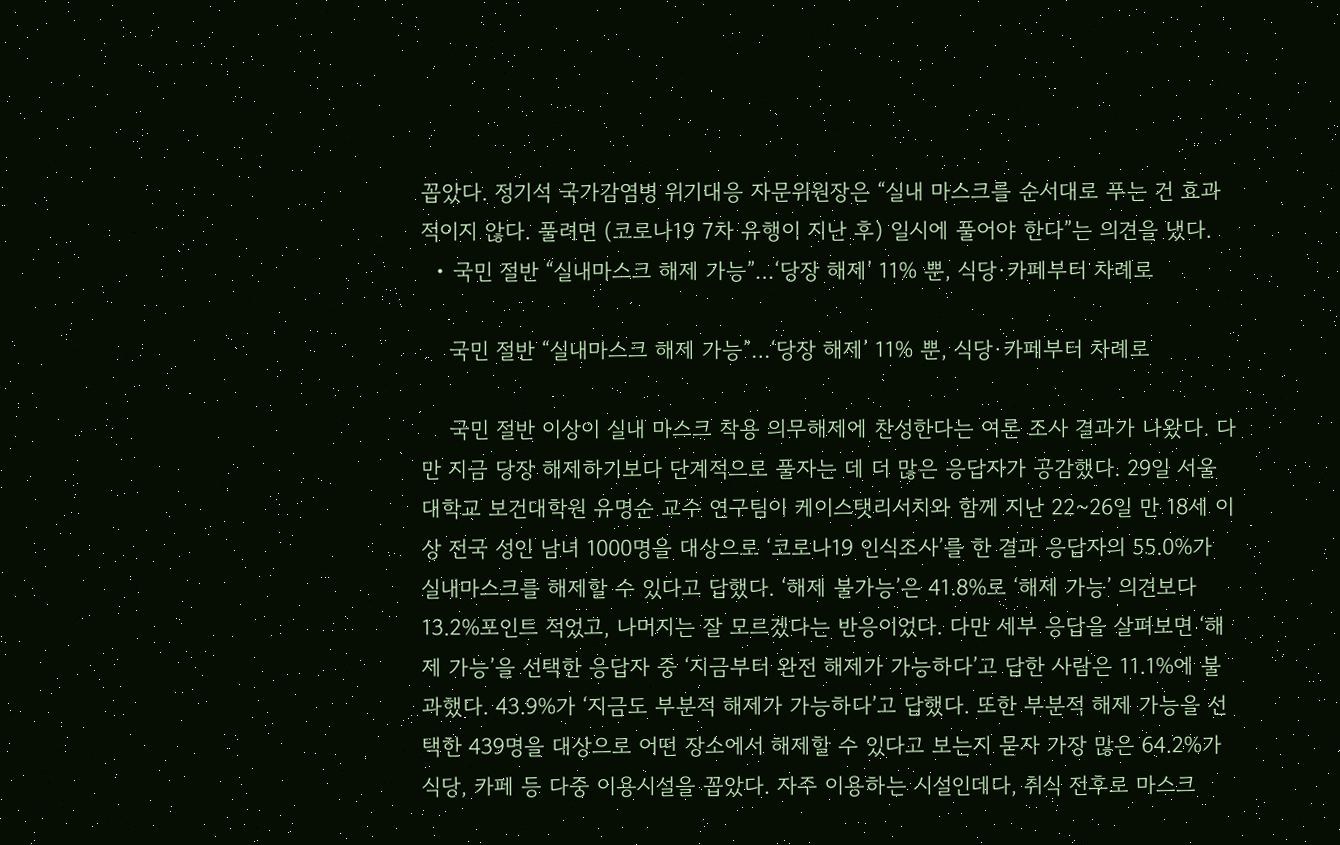꼽았다. 정기석 국가감염병 위기대응 자문위원장은 “실내 마스크를 순서대로 푸는 건 효과적이지 않다. 풀려면 (코로나19 7차 유행이 지난 후) 일시에 풀어야 한다”는 의견을 냈다.
  • 국민 절반 “실내마스크 해제 가능”…‘당장 해제’ 11% 뿐, 식당·카페부터 차례로

    국민 절반 “실내마스크 해제 가능”…‘당장 해제’ 11% 뿐, 식당·카페부터 차례로

    국민 절반 이상이 실내 마스크 착용 의무해제에 찬성한다는 여론 조사 결과가 나왔다. 다만 지금 당장 해제하기보다 단계적으로 풀자는 데 더 많은 응답자가 공감했다. 29일 서울대학교 보건대학원 유명순 교수 연구팀이 케이스탯리서치와 함께 지난 22~26일 만 18세 이상 전국 성인 남녀 1000명을 대상으로 ‘코로나19 인식조사’를 한 결과 응답자의 55.0%가 실내마스크를 해제할 수 있다고 답했다. ‘해제 불가능’은 41.8%로 ‘해제 가능’ 의견보다 13.2%포인트 적었고, 나머지는 잘 모르겠다는 반응이었다. 다만 세부 응답을 살펴보면 ‘해제 가능’을 선택한 응답자 중 ‘지금부터 완전 해제가 가능하다’고 답한 사람은 11.1%에 불과했다. 43.9%가 ‘지금도 부분적 해제가 가능하다’고 답했다. 또한 부분적 해제 가능을 선택한 439명을 대상으로 어떤 장소에서 해제할 수 있다고 보는지 묻자 가장 많은 64.2%가 식당, 카페 등 다중 이용시설을 꼽았다. 자주 이용하는 시설인데다, 취식 전후로 마스크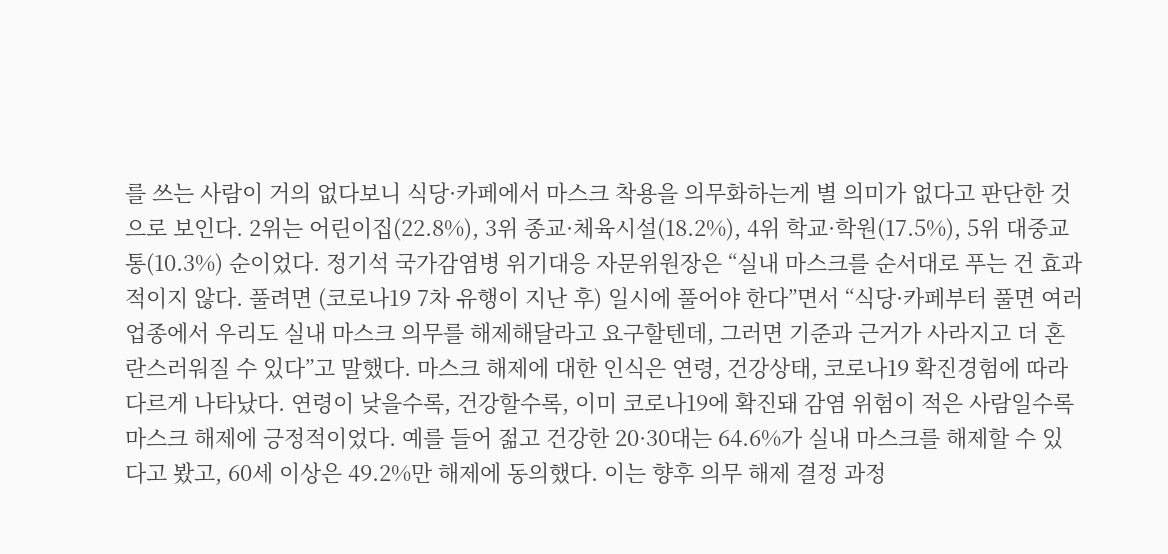를 쓰는 사람이 거의 없다보니 식당·카페에서 마스크 착용을 의무화하는게 별 의미가 없다고 판단한 것으로 보인다. 2위는 어린이집(22.8%), 3위 종교·체육시설(18.2%), 4위 학교·학원(17.5%), 5위 대중교통(10.3%) 순이었다. 정기석 국가감염병 위기대응 자문위원장은 “실내 마스크를 순서대로 푸는 건 효과적이지 않다. 풀려면 (코로나19 7차 유행이 지난 후) 일시에 풀어야 한다”면서 “식당·카페부터 풀면 여러 업종에서 우리도 실내 마스크 의무를 해제해달라고 요구할텐데, 그러면 기준과 근거가 사라지고 더 혼란스러워질 수 있다”고 말했다. 마스크 해제에 대한 인식은 연령, 건강상태, 코로나19 확진경험에 따라 다르게 나타났다. 연령이 낮을수록, 건강할수록, 이미 코로나19에 확진돼 감염 위험이 적은 사람일수록 마스크 해제에 긍정적이었다. 예를 들어 젊고 건강한 20·30대는 64.6%가 실내 마스크를 해제할 수 있다고 봤고, 60세 이상은 49.2%만 해제에 동의했다. 이는 향후 의무 해제 결정 과정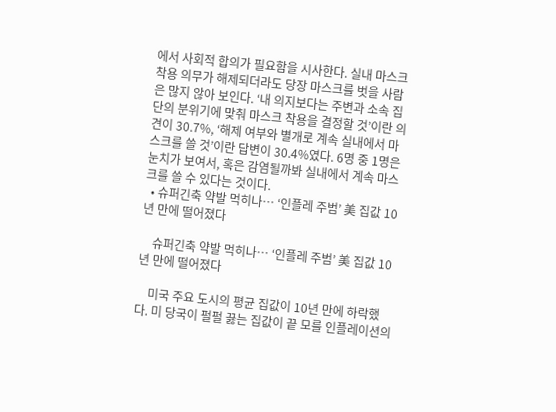에서 사회적 합의가 필요함을 시사한다. 실내 마스크 착용 의무가 해제되더라도 당장 마스크를 벗을 사람은 많지 않아 보인다. ‘내 의지보다는 주변과 소속 집단의 분위기에 맞춰 마스크 착용을 결정할 것’이란 의견이 30.7%, ‘해제 여부와 별개로 계속 실내에서 마스크를 쓸 것’이란 답변이 30.4%였다. 6명 중 1명은 눈치가 보여서, 혹은 감염될까봐 실내에서 계속 마스크를 쓸 수 있다는 것이다.
  • 슈퍼긴축 약발 먹히나… ‘인플레 주범’ 美 집값 10년 만에 떨어졌다

    슈퍼긴축 약발 먹히나… ‘인플레 주범’ 美 집값 10년 만에 떨어졌다

    미국 주요 도시의 평균 집값이 10년 만에 하락했다. 미 당국이 펄펄 끓는 집값이 끝 모를 인플레이션의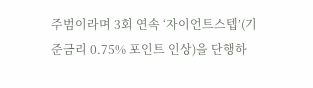주범이라며 3회 연속 ‘자이언트스텝’(기준금리 0.75% 포인트 인상)을 단행하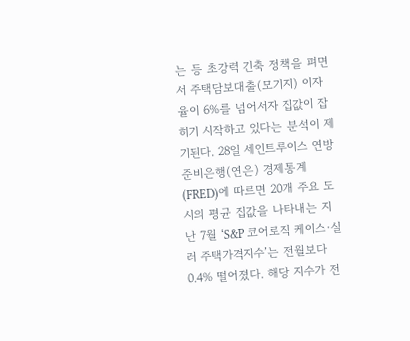는 등 초강력 긴축 정책을 펴면서 주택담보대출(모기지) 이자율이 6%를 넘어서자 집값이 잡히기 시작하고 있다는 분석이 제기된다. 28일 세인트루이스 연방준비은행(연은) 경제통계(FRED)에 따르면 20개 주요 도시의 평균 집값을 나타내는 지난 7월 ‘S&P 코어로직 케이스·실러 주택가격지수’는 전월보다 0.4% 떨어졌다. 해당 지수가 전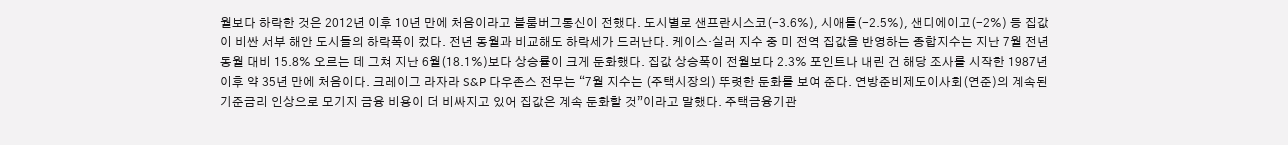월보다 하락한 것은 2012년 이후 10년 만에 처음이라고 블룸버그통신이 전했다. 도시별로 샌프란시스코(-3.6%), 시애틀(-2.5%), 샌디에이고(-2%) 등 집값이 비싼 서부 해안 도시들의 하락폭이 컸다. 전년 동월과 비교해도 하락세가 드러난다. 케이스·실러 지수 중 미 전역 집값을 반영하는 종합지수는 지난 7월 전년 동월 대비 15.8% 오르는 데 그쳐 지난 6월(18.1%)보다 상승률이 크게 둔화했다. 집값 상승폭이 전월보다 2.3% 포인트나 내린 건 해당 조사를 시작한 1987년 이후 약 35년 만에 처음이다. 크레이그 라자라 S&P 다우존스 전무는 “7월 지수는 (주택시장의) 뚜렷한 둔화를 보여 준다. 연방준비제도이사회(연준)의 계속된 기준금리 인상으로 모기지 금융 비용이 더 비싸지고 있어 집값은 계속 둔화할 것”이라고 말했다. 주택금융기관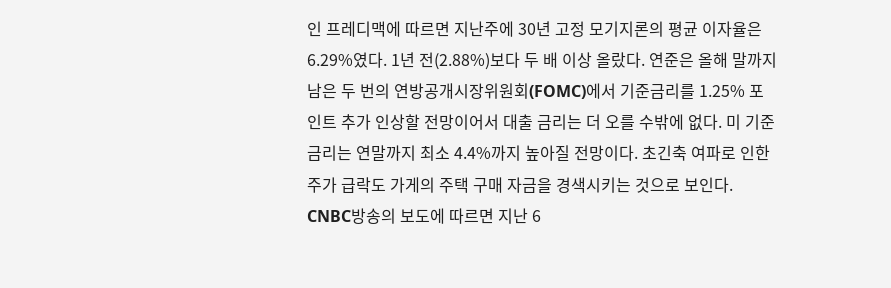인 프레디맥에 따르면 지난주에 30년 고정 모기지론의 평균 이자율은 6.29%였다. 1년 전(2.88%)보다 두 배 이상 올랐다. 연준은 올해 말까지 남은 두 번의 연방공개시장위원회(FOMC)에서 기준금리를 1.25% 포인트 추가 인상할 전망이어서 대출 금리는 더 오를 수밖에 없다. 미 기준금리는 연말까지 최소 4.4%까지 높아질 전망이다. 초긴축 여파로 인한 주가 급락도 가게의 주택 구매 자금을 경색시키는 것으로 보인다. CNBC방송의 보도에 따르면 지난 6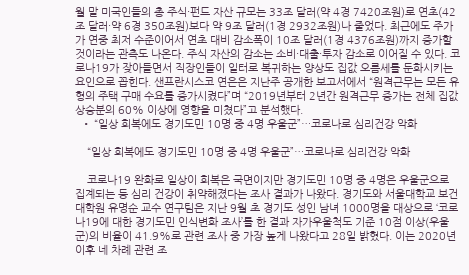월 말 미국인들의 총 주식·펀드 자산 규모는 33조 달러(약 4경 7420조원)로 연초(42조 달러·약 6경 350조원)보다 약 9조 달러(1경 2932조원)나 줄었다. 최근에도 주가가 연중 최저 수준이어서 연초 대비 감소폭이 10조 달러(1경 4376조원)까지 증가할 것이라는 관측도 나온다. 주식 자산의 감소는 소비·대출·투자 감소로 이어질 수 있다. 코로나19가 잦아들면서 직장인들이 일터로 복귀하는 양상도 집값 오름세를 둔화시키는 요인으로 꼽힌다. 샌프란시스코 연은은 지난주 공개한 보고서에서 “원격근무는 모든 유형의 주택 구매 수요를 증가시켰다”며 “2019년부터 2년간 원격근무 증가는 전체 집값 상승분의 60% 이상에 영향을 미쳤다”고 분석했다.
  • “일상 회복에도 경기도민 10명 중 4명 우울군”…코로나로 심리건강 악화

    “일상 회복에도 경기도민 10명 중 4명 우울군”…코로나로 심리건강 악화

    코로나19 완화로 일상이 회복은 국면이지만 경기도민 10명 중 4명은 우울군으로 집계되는 등 심리 건강이 취약해졌다는 조사 결과가 나왔다. 경기도와 서울대학교 보건대학원 유명순 교수 연구팀은 지난 9월 초 경기도 성인 남녀 1000명을 대상으로 ‘코로나19에 대한 경기도민 인식변화 조사’를 한 결과 자가우울척도 기준 10점 이상(우울군)의 비율이 41.9%로 관련 조사 중 가장 높게 나왔다고 28일 밝혔다. 이는 2020년 이후 네 차례 관련 조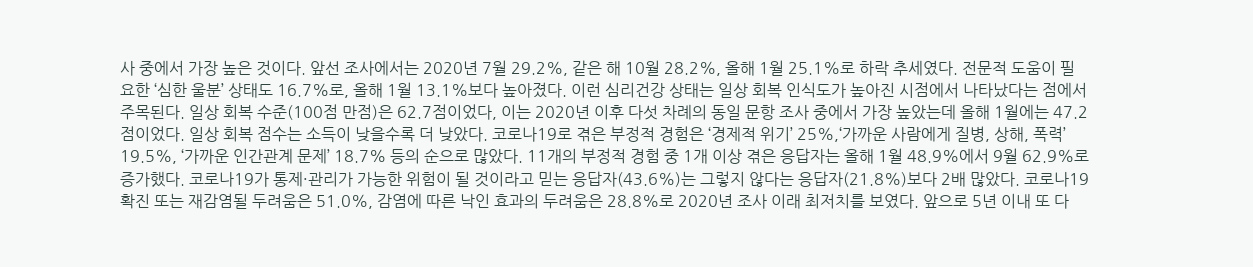사 중에서 가장 높은 것이다. 앞선 조사에서는 2020년 7월 29.2%, 같은 해 10월 28.2%, 올해 1월 25.1%로 하락 추세였다. 전문적 도움이 필요한 ‘심한 울분’ 상태도 16.7%로, 올해 1월 13.1%보다 높아졌다. 이런 심리건강 상태는 일상 회복 인식도가 높아진 시점에서 나타났다는 점에서 주목된다. 일상 회복 수준(100점 만점)은 62.7점이었다, 이는 2020년 이후 다섯 차례의 동일 문항 조사 중에서 가장 높았는데 올해 1월에는 47.2점이었다. 일상 회복 점수는 소득이 낮을수록 더 낮았다. 코로나19로 겪은 부정적 경험은 ‘경제적 위기’ 25%,‘가까운 사람에게 질병, 상해, 폭력’ 19.5%, ‘가까운 인간관계 문제’ 18.7% 등의 순으로 많았다. 11개의 부정적 경험 중 1개 이상 겪은 응답자는 올해 1월 48.9%에서 9월 62.9%로 증가했다. 코로나19가 통제·관리가 가능한 위험이 될 것이라고 믿는 응답자(43.6%)는 그렇지 않다는 응답자(21.8%)보다 2배 많았다. 코로나19 확진 또는 재감염될 두려움은 51.0%, 감염에 따른 낙인 효과의 두려움은 28.8%로 2020년 조사 이래 최저치를 보였다. 앞으로 5년 이내 또 다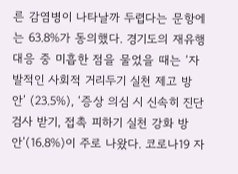른 감염병이 나타날까 두렵다는 문항에는 63.8%가 동의했다. 경기도의 재유행 대응 중 미흡한 점을 물었을 때는 ‘자발적인 사회적 거리두기 실천 제고 방안’ (23.5%), ‘증상 의심 시 신속히 진단검사 받기, 접촉 피하기 실천 강화 방안’(16.8%)이 주로 나왔다. 코로나19 자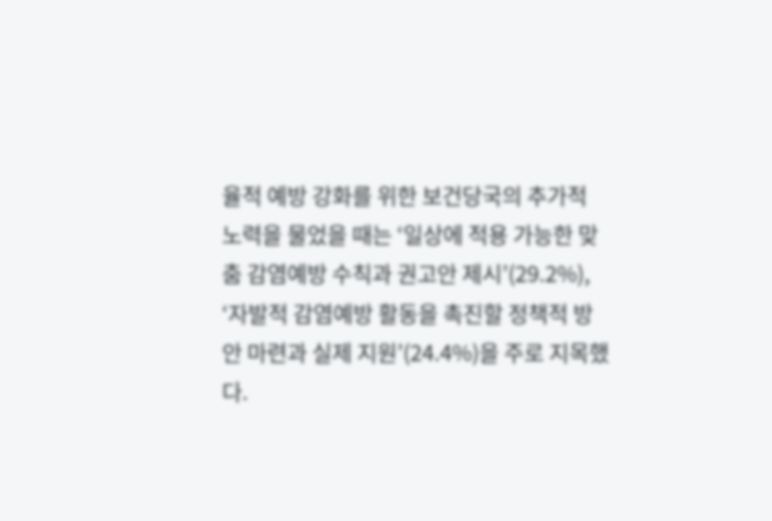율적 예방 강화를 위한 보건당국의 추가적 노력을 물었을 때는 ‘일상에 적용 가능한 맞춤 감염예방 수칙과 권고안 제시’(29.2%), ‘자발적 감염예방 활동을 촉진할 정책적 방안 마련과 실제 지원’(24.4%)을 주로 지목했다.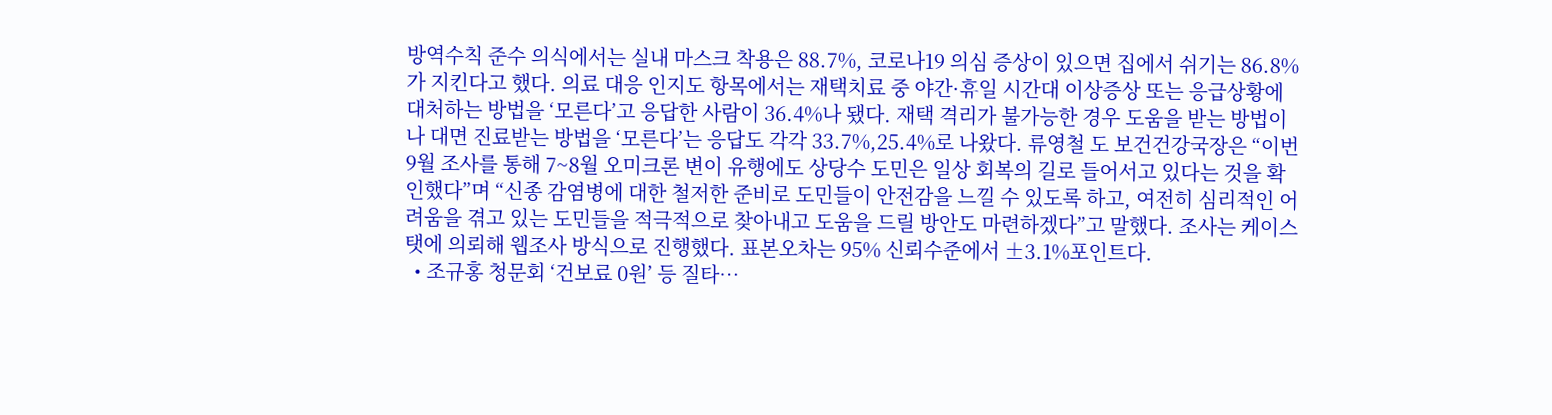방역수칙 준수 의식에서는 실내 마스크 착용은 88.7%, 코로나19 의심 증상이 있으면 집에서 쉬기는 86.8%가 지킨다고 했다. 의료 대응 인지도 항목에서는 재택치료 중 야간·휴일 시간대 이상증상 또는 응급상황에 대처하는 방법을 ‘모른다’고 응답한 사람이 36.4%나 됐다. 재택 격리가 불가능한 경우 도움을 받는 방법이나 대면 진료받는 방법을 ‘모른다’는 응답도 각각 33.7%,25.4%로 나왔다. 류영철 도 보건건강국장은 “이번 9월 조사를 통해 7~8월 오미크론 변이 유행에도 상당수 도민은 일상 회복의 길로 들어서고 있다는 것을 확인했다”며 “신종 감염병에 대한 철저한 준비로 도민들이 안전감을 느낄 수 있도록 하고, 여전히 심리적인 어려움을 겪고 있는 도민들을 적극적으로 찾아내고 도움을 드릴 방안도 마련하겠다”고 말했다. 조사는 케이스탯에 의뢰해 웹조사 방식으로 진행했다. 표본오차는 95% 신뢰수준에서 ±3.1%포인트다.
  • 조규홍 청문회 ‘건보료 0원’ 등 질타…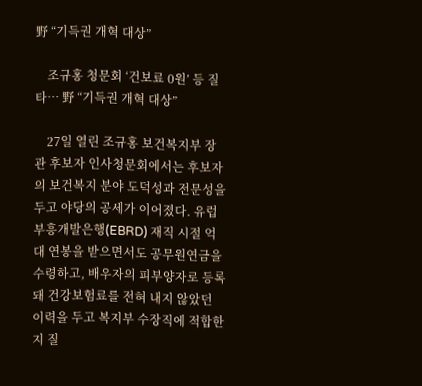野 “기득권 개혁 대상”

    조규홍 청문회 ‘건보료 0원’ 등 질타… 野 “기득권 개혁 대상”

    27일 열린 조규홍 보건복지부 장관 후보자 인사청문회에서는 후보자의 보건복지 분야 도덕성과 전문성을 두고 야당의 공세가 이어졌다. 유럽부흥개발은행(EBRD) 재직 시절 억대 연봉을 받으면서도 공무원연금을 수령하고, 배우자의 피부양자로 등록돼 건강보험료를 전혀 내지 않았던 이력을 두고 복지부 수장직에 적합한지 질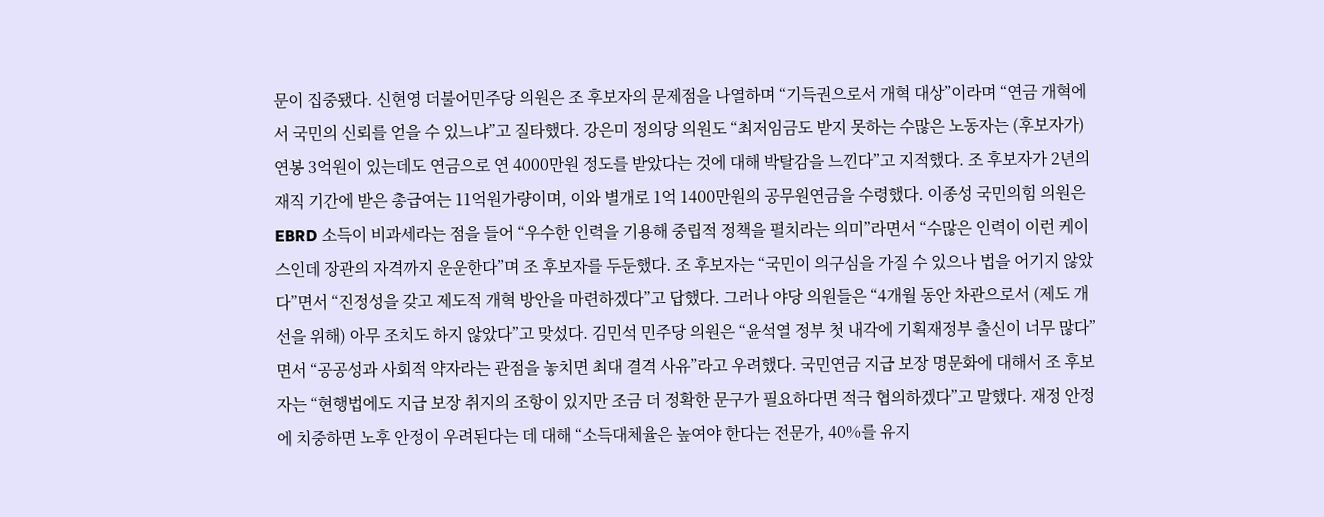문이 집중됐다. 신현영 더불어민주당 의원은 조 후보자의 문제점을 나열하며 “기득권으로서 개혁 대상”이라며 “연금 개혁에서 국민의 신뢰를 얻을 수 있느냐”고 질타했다. 강은미 정의당 의원도 “최저임금도 받지 못하는 수많은 노동자는 (후보자가) 연봉 3억원이 있는데도 연금으로 연 4000만원 정도를 받았다는 것에 대해 박탈감을 느낀다”고 지적했다. 조 후보자가 2년의 재직 기간에 받은 총급여는 11억원가량이며, 이와 별개로 1억 1400만원의 공무원연금을 수령했다. 이종성 국민의힘 의원은 EBRD 소득이 비과세라는 점을 들어 “우수한 인력을 기용해 중립적 정책을 펼치라는 의미”라면서 “수많은 인력이 이런 케이스인데 장관의 자격까지 운운한다”며 조 후보자를 두둔했다. 조 후보자는 “국민이 의구심을 가질 수 있으나 법을 어기지 않았다”면서 “진정성을 갖고 제도적 개혁 방안을 마련하겠다”고 답했다. 그러나 야당 의원들은 “4개월 동안 차관으로서 (제도 개선을 위해) 아무 조치도 하지 않았다”고 맞섰다. 김민석 민주당 의원은 “윤석열 정부 첫 내각에 기획재정부 출신이 너무 많다”면서 “공공성과 사회적 약자라는 관점을 놓치면 최대 결격 사유”라고 우려했다. 국민연금 지급 보장 명문화에 대해서 조 후보자는 “현행법에도 지급 보장 취지의 조항이 있지만 조금 더 정확한 문구가 필요하다면 적극 협의하겠다”고 말했다. 재정 안정에 치중하면 노후 안정이 우려된다는 데 대해 “소득대체율은 높여야 한다는 전문가, 40%를 유지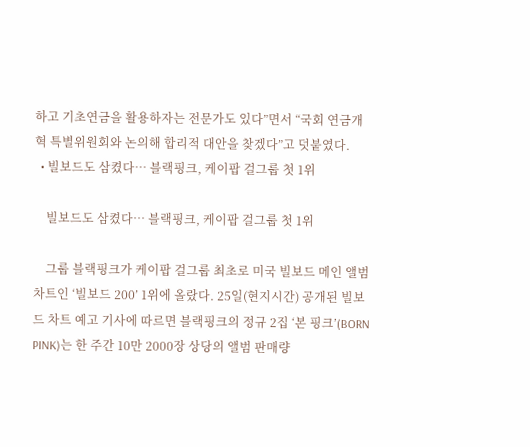하고 기초연금을 활용하자는 전문가도 있다”면서 “국회 연금개혁 특별위원회와 논의해 합리적 대안을 찾겠다”고 덧붙였다.
  • 빌보드도 삼켰다… 블랙핑크, 케이팝 걸그룹 첫 1위

    빌보드도 삼켰다… 블랙핑크, 케이팝 걸그룹 첫 1위

    그룹 블랙핑크가 케이팝 걸그룹 최초로 미국 빌보드 메인 앨범 차트인 ‘빌보드 200’ 1위에 올랐다. 25일(현지시간) 공개된 빌보드 차트 예고 기사에 따르면 블랙핑크의 정규 2집 ‘본 핑크’(BORN PINK)는 한 주간 10만 2000장 상당의 앨범 판매량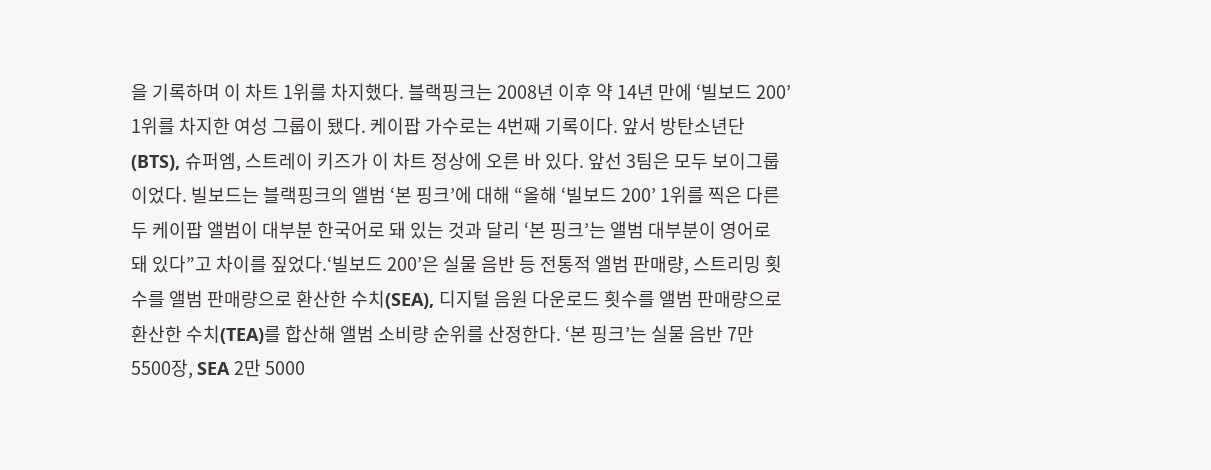을 기록하며 이 차트 1위를 차지했다. 블랙핑크는 2008년 이후 약 14년 만에 ‘빌보드 200’ 1위를 차지한 여성 그룹이 됐다. 케이팝 가수로는 4번째 기록이다. 앞서 방탄소년단(BTS), 슈퍼엠, 스트레이 키즈가 이 차트 정상에 오른 바 있다. 앞선 3팀은 모두 보이그룹이었다. 빌보드는 블랙핑크의 앨범 ‘본 핑크’에 대해 “올해 ‘빌보드 200’ 1위를 찍은 다른 두 케이팝 앨범이 대부분 한국어로 돼 있는 것과 달리 ‘본 핑크’는 앨범 대부분이 영어로 돼 있다”고 차이를 짚었다.‘빌보드 200’은 실물 음반 등 전통적 앨범 판매량, 스트리밍 횟수를 앨범 판매량으로 환산한 수치(SEA), 디지털 음원 다운로드 횟수를 앨범 판매량으로 환산한 수치(TEA)를 합산해 앨범 소비량 순위를 산정한다. ‘본 핑크’는 실물 음반 7만 5500장, SEA 2만 5000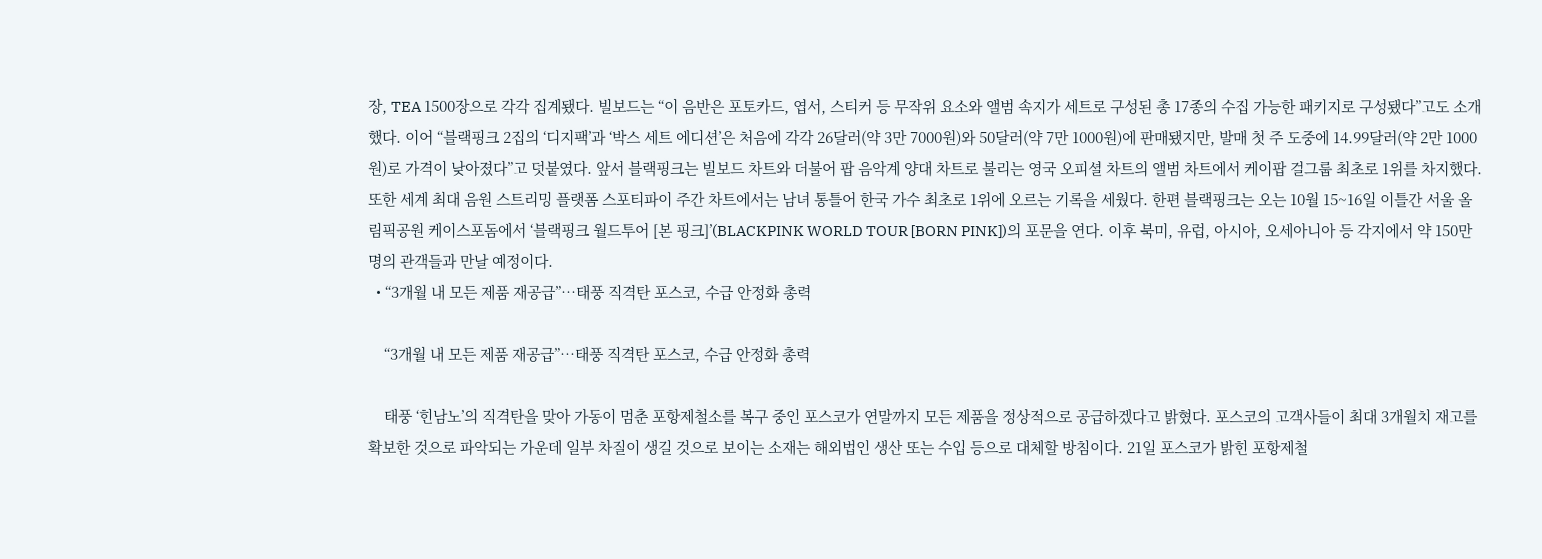장, TEA 1500장으로 각각 집계됐다. 빌보드는 “이 음반은 포토카드, 엽서, 스티커 등 무작위 요소와 앨범 속지가 세트로 구성된 총 17종의 수집 가능한 패키지로 구성됐다”고도 소개했다. 이어 “블랙핑크 2집의 ‘디지팩’과 ‘박스 세트 에디션’은 처음에 각각 26달러(약 3만 7000원)와 50달러(약 7만 1000원)에 판매됐지만, 발매 첫 주 도중에 14.99달러(약 2만 1000원)로 가격이 낮아졌다”고 덧붙였다. 앞서 블랙핑크는 빌보드 차트와 더불어 팝 음악계 양대 차트로 불리는 영국 오피셜 차트의 앨범 차트에서 케이팝 걸그룹 최초로 1위를 차지했다. 또한 세계 최대 음원 스트리밍 플랫폼 스포티파이 주간 차트에서는 남녀 통틀어 한국 가수 최초로 1위에 오르는 기록을 세웠다. 한편 블랙핑크는 오는 10월 15~16일 이틀간 서울 올림픽공원 케이스포돔에서 ‘블랙핑크 월드투어 [본 핑크]’(BLACKPINK WORLD TOUR [BORN PINK])의 포문을 연다. 이후 북미, 유럽, 아시아, 오세아니아 등 각지에서 약 150만명의 관객들과 만날 예정이다.
  • “3개월 내 모든 제품 재공급”…태풍 직격탄 포스코, 수급 안정화 총력

    “3개월 내 모든 제품 재공급”…태풍 직격탄 포스코, 수급 안정화 총력

    태풍 ‘힌남노’의 직격탄을 맞아 가동이 멈춘 포항제철소를 복구 중인 포스코가 연말까지 모든 제품을 정상적으로 공급하겠다고 밝혔다. 포스코의 고객사들이 최대 3개월치 재고를 확보한 것으로 파악되는 가운데 일부 차질이 생길 것으로 보이는 소재는 해외법인 생산 또는 수입 등으로 대체할 방침이다. 21일 포스코가 밝힌 포항제철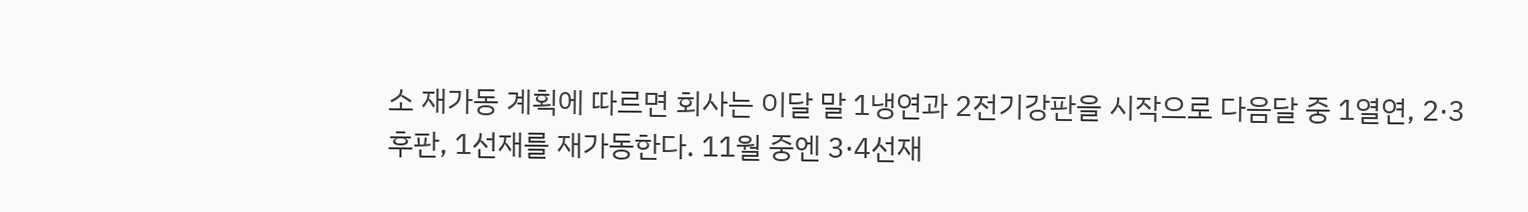소 재가동 계획에 따르면 회사는 이달 말 1냉연과 2전기강판을 시작으로 다음달 중 1열연, 2·3후판, 1선재를 재가동한다. 11월 중엔 3·4선재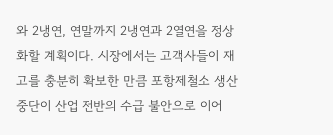와 2냉연, 연말까지 2냉연과 2열연을 정상화할 계획이다. 시장에서는 고객사들이 재고를 충분히 확보한 만큼 포항제철소 생산 중단이 산업 전반의 수급 불안으로 이어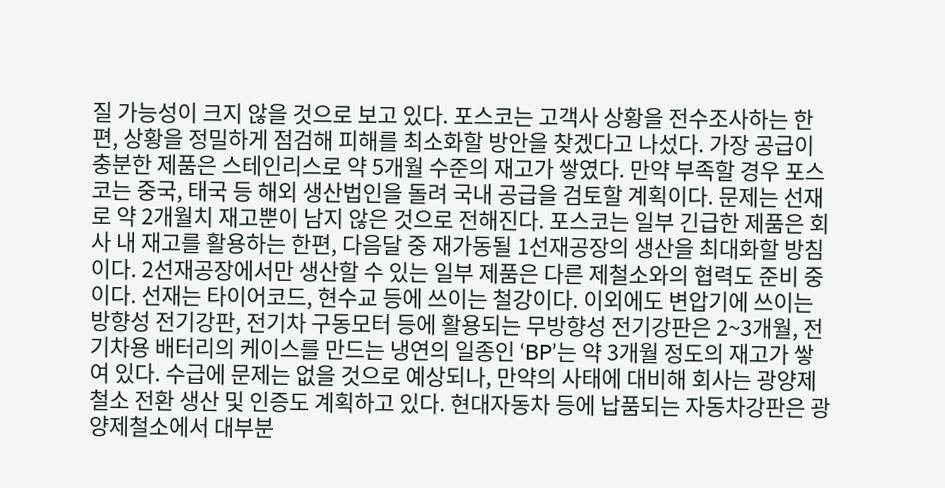질 가능성이 크지 않을 것으로 보고 있다. 포스코는 고객사 상황을 전수조사하는 한편, 상황을 정밀하게 점검해 피해를 최소화할 방안을 찾겠다고 나섰다. 가장 공급이 충분한 제품은 스테인리스로 약 5개월 수준의 재고가 쌓였다. 만약 부족할 경우 포스코는 중국, 태국 등 해외 생산법인을 돌려 국내 공급을 검토할 계획이다. 문제는 선재로 약 2개월치 재고뿐이 남지 않은 것으로 전해진다. 포스코는 일부 긴급한 제품은 회사 내 재고를 활용하는 한편, 다음달 중 재가동될 1선재공장의 생산을 최대화할 방침이다. 2선재공장에서만 생산할 수 있는 일부 제품은 다른 제철소와의 협력도 준비 중이다. 선재는 타이어코드, 현수교 등에 쓰이는 철강이다. 이외에도 변압기에 쓰이는 방향성 전기강판, 전기차 구동모터 등에 활용되는 무방향성 전기강판은 2~3개월, 전기차용 배터리의 케이스를 만드는 냉연의 일종인 ‘BP’는 약 3개월 정도의 재고가 쌓여 있다. 수급에 문제는 없을 것으로 예상되나, 만약의 사태에 대비해 회사는 광양제철소 전환 생산 및 인증도 계획하고 있다. 현대자동차 등에 납품되는 자동차강판은 광양제철소에서 대부분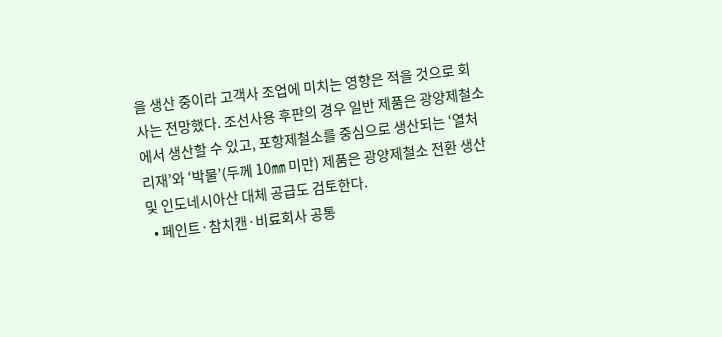을 생산 중이라 고객사 조업에 미치는 영향은 적을 것으로 회사는 전망했다. 조선사용 후판의 경우 일반 제품은 광양제철소에서 생산할 수 있고, 포항제철소를 중심으로 생산되는 ‘열처리재’와 ‘박물’(두께 10㎜ 미만) 제품은 광양제철소 전환 생산 및 인도네시아산 대체 공급도 검토한다.
  • 페인트·참치캔·비료회사 공통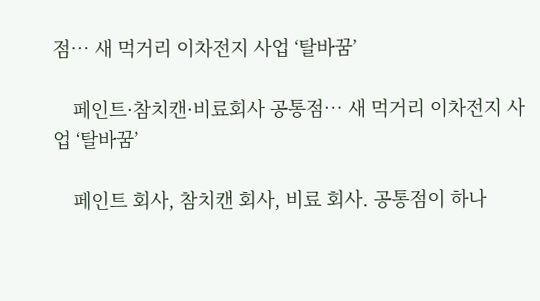점… 새 먹거리 이차전지 사업 ‘탈바꿈’

    페인트·참치캔·비료회사 공통점… 새 먹거리 이차전지 사업 ‘탈바꿈’

    페인트 회사, 참치캔 회사, 비료 회사. 공통점이 하나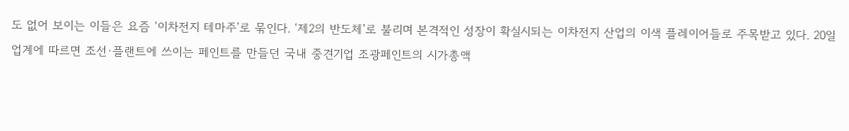도 없어 보이는 이들은 요즘 ‘이차전지 테마주’로 묶인다. ‘제2의 반도체’로 불리며 본격적인 성장이 확실시되는 이차전지 산업의 이색 플레이어들로 주목받고 있다. 20일 업계에 따르면 조선·플랜트에 쓰이는 페인트를 만들던 국내 중견기업 조광페인트의 시가총액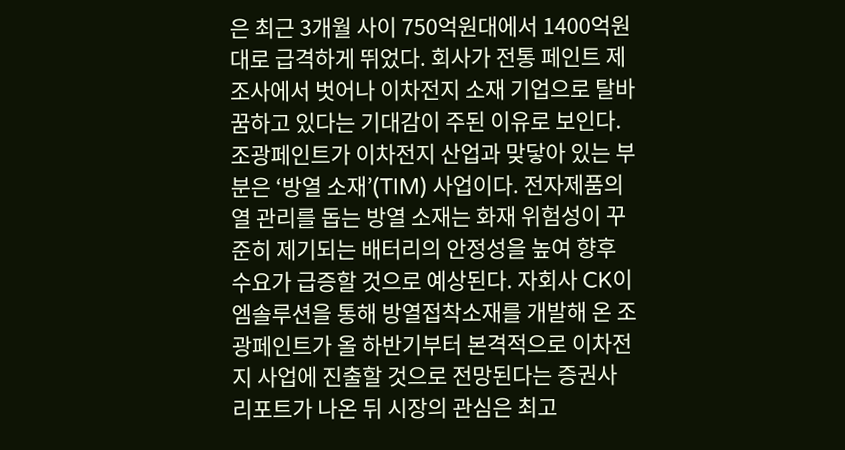은 최근 3개월 사이 750억원대에서 1400억원대로 급격하게 뛰었다. 회사가 전통 페인트 제조사에서 벗어나 이차전지 소재 기업으로 탈바꿈하고 있다는 기대감이 주된 이유로 보인다. 조광페인트가 이차전지 산업과 맞닿아 있는 부분은 ‘방열 소재’(TIM) 사업이다. 전자제품의 열 관리를 돕는 방열 소재는 화재 위험성이 꾸준히 제기되는 배터리의 안정성을 높여 향후 수요가 급증할 것으로 예상된다. 자회사 CK이엠솔루션을 통해 방열접착소재를 개발해 온 조광페인트가 올 하반기부터 본격적으로 이차전지 사업에 진출할 것으로 전망된다는 증권사 리포트가 나온 뒤 시장의 관심은 최고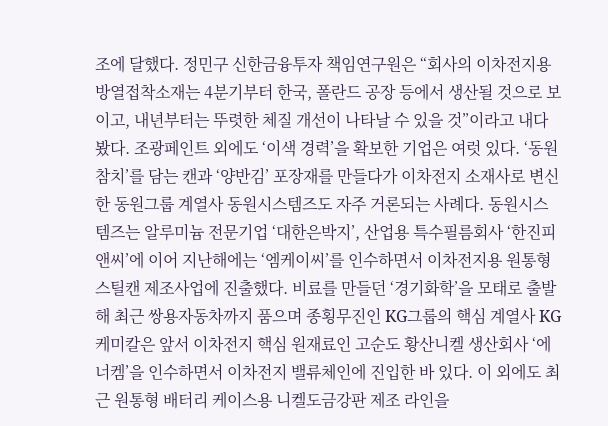조에 달했다. 정민구 신한금융투자 책임연구원은 “회사의 이차전지용 방열접착소재는 4분기부터 한국, 폴란드 공장 등에서 생산될 것으로 보이고, 내년부터는 뚜렷한 체질 개선이 나타날 수 있을 것”이라고 내다봤다. 조광페인트 외에도 ‘이색 경력’을 확보한 기업은 여럿 있다. ‘동원참치’를 담는 캔과 ‘양반김’ 포장재를 만들다가 이차전지 소재사로 변신한 동원그룹 계열사 동원시스템즈도 자주 거론되는 사례다. 동원시스템즈는 알루미늄 전문기업 ‘대한은박지’, 산업용 특수필름회사 ‘한진피앤씨’에 이어 지난해에는 ‘엠케이씨’를 인수하면서 이차전지용 원통형 스틸캔 제조사업에 진출했다. 비료를 만들던 ‘경기화학’을 모태로 출발해 최근 쌍용자동차까지 품으며 종횡무진인 KG그룹의 핵심 계열사 KG케미칼은 앞서 이차전지 핵심 원재료인 고순도 황산니켈 생산회사 ‘에너켐’을 인수하면서 이차전지 밸류체인에 진입한 바 있다. 이 외에도 최근 원통형 배터리 케이스용 니켈도금강판 제조 라인을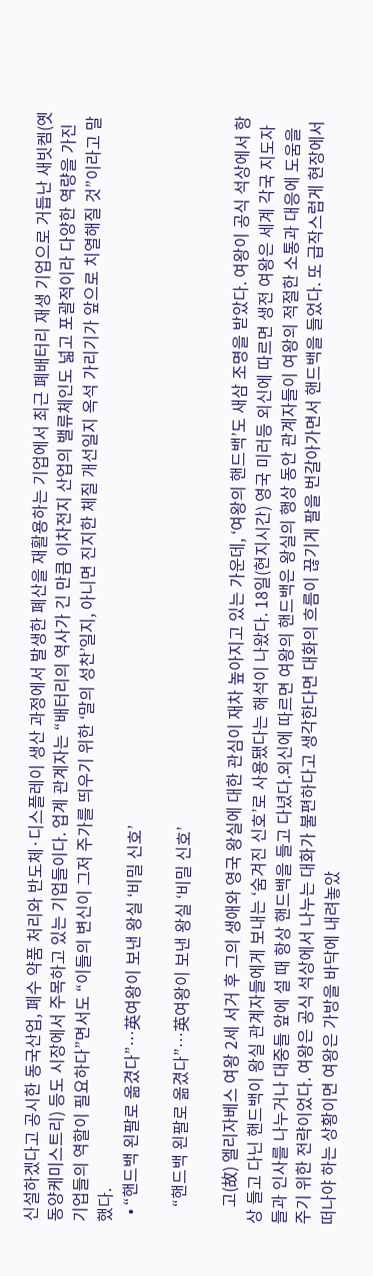신설하겠다고 공시한 동국산업, 폐수 약품 처리와 반도체·디스플레이 생산 과정에서 발생한 폐산을 재활용하는 기업에서 최근 폐배터리 재생 기업으로 거듭난 새빗켐(옛 동양케미스트리) 등도 시장에서 주목하고 있는 기업들이다. 업계 관계자는 “배터리의 역사가 긴 만큼 이차전지 산업의 밸류체인도 넓고 포괄적이라 다양한 역량을 가진 기업들의 역할이 필요하다”면서도 “이들의 변신이 그저 주가를 띄우기 위한 ‘말의 성찬’일지, 아니면 진지한 체질 개선일지 옥석 가리기가 앞으로 치열해질 것”이라고 말했다.
  • “핸드백 왼팔로 옮겼다”…英여왕이 보낸 왕실 ‘비밀 신호’

    “핸드백 왼팔로 옮겼다”…英여왕이 보낸 왕실 ‘비밀 신호’

    고(故) 엘리자베스 여왕 2세 서거 후 그의 생애와 영국 왕실에 대한 관심이 재차 높아지고 있는 가운데, ‘여왕의 핸드백’도 새삼 조명을 받았다. 여왕이 공식 석상에서 항상 들고 다닌 핸드백이 왕실 관계자들에게 보내는 ‘숨겨진 신호’로 사용됐다는 해석이 나왔다. 18일(현지시간) 영국 미러등 외신에 따르면 생전 여왕은 세계 각국 지도자들과 인사를 나누거나 대중들 앞에 설 때 항상 핸드백을 들고 다녔다.외신에 따르면 여왕의 핸드백은 왕실의 행상 동안 관계자들이 여왕의 적절한 소통과 대응에 도움을 주기 위한 전략이었다. 여왕은 공식 석상에서 나누는 대화가 불편하다고 생각한다면 대화의 흐름이 끊기게 팔을 번갈아가면서 핸드백을 들었다. 또 급작스럽게 현장에서 떠나야 하는 상황이면 여왕은 가방을 바닥에 내려놓았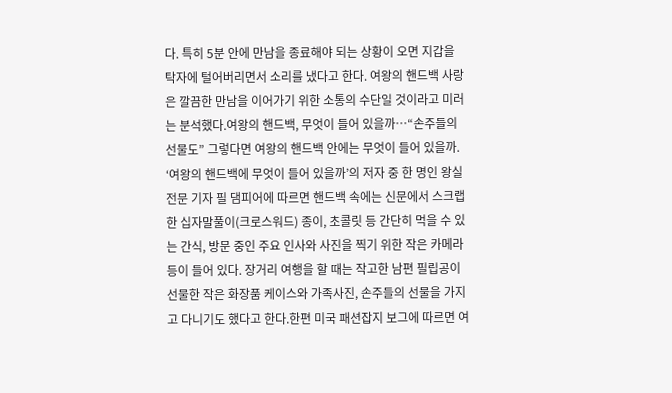다. 특히 5분 안에 만남을 종료해야 되는 상황이 오면 지갑을 탁자에 털어버리면서 소리를 냈다고 한다. 여왕의 핸드백 사랑은 깔끔한 만남을 이어가기 위한 소통의 수단일 것이라고 미러는 분석했다.여왕의 핸드백, 무엇이 들어 있을까…“손주들의 선물도” 그렇다면 여왕의 핸드백 안에는 무엇이 들어 있을까. ‘여왕의 핸드백에 무엇이 들어 있을까’의 저자 중 한 명인 왕실 전문 기자 필 댐피어에 따르면 핸드백 속에는 신문에서 스크랩한 십자말풀이(크로스워드) 종이, 초콜릿 등 간단히 먹을 수 있는 간식, 방문 중인 주요 인사와 사진을 찍기 위한 작은 카메라 등이 들어 있다. 장거리 여행을 할 때는 작고한 남편 필립공이 선물한 작은 화장품 케이스와 가족사진, 손주들의 선물을 가지고 다니기도 했다고 한다.한편 미국 패션잡지 보그에 따르면 여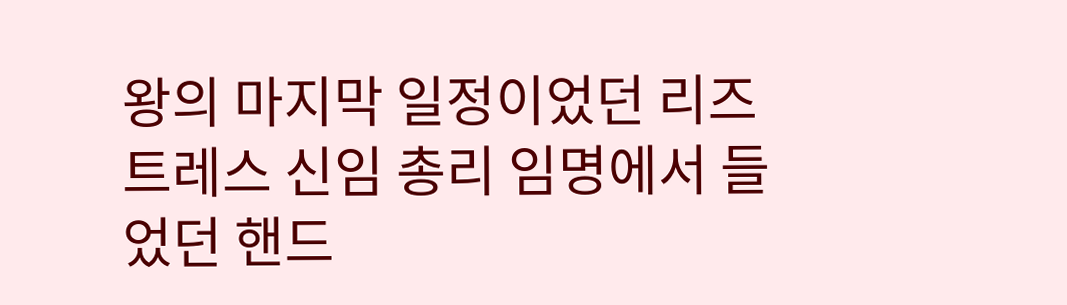왕의 마지막 일정이었던 리즈 트레스 신임 총리 임명에서 들었던 핸드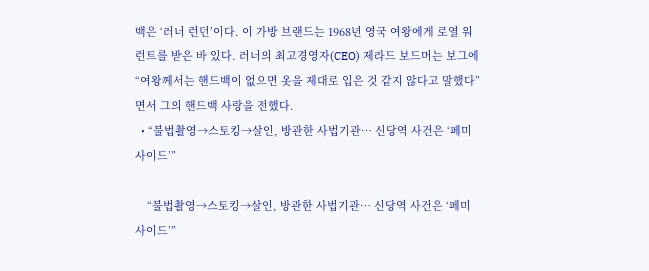백은 ‘러너 런던’이다. 이 가방 브랜드는 1968년 영국 여왕에게 로열 워런트를 받은 바 있다. 러너의 최고경영자(CEO) 제라드 보드머는 보그에 “여왕께서는 핸드백이 없으면 옷을 제대로 입은 것 같지 않다고 말했다”면서 그의 핸드백 사랑을 전했다.
  • “불법촬영→스토킹→살인, 방관한 사법기관… 신당역 사건은 ‘페미사이드’”

    “불법촬영→스토킹→살인, 방관한 사법기관… 신당역 사건은 ‘페미사이드’”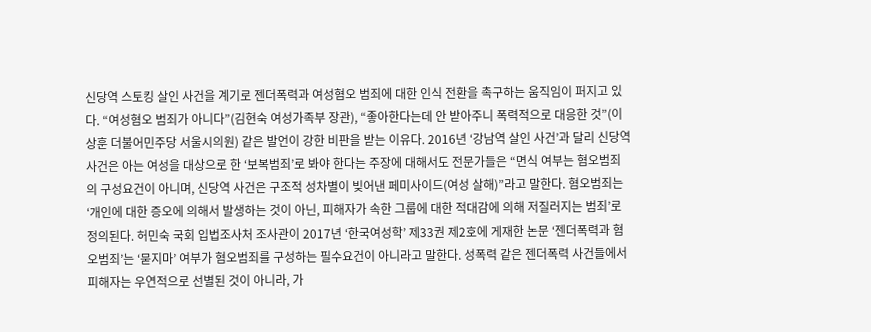신당역 스토킹 살인 사건을 계기로 젠더폭력과 여성혐오 범죄에 대한 인식 전환을 촉구하는 움직임이 퍼지고 있다. “여성혐오 범죄가 아니다”(김현숙 여성가족부 장관), “좋아한다는데 안 받아주니 폭력적으로 대응한 것”(이상훈 더불어민주당 서울시의원) 같은 발언이 강한 비판을 받는 이유다. 2016년 ‘강남역 살인 사건’과 달리 신당역 사건은 아는 여성을 대상으로 한 ‘보복범죄’로 봐야 한다는 주장에 대해서도 전문가들은 “면식 여부는 혐오범죄의 구성요건이 아니며, 신당역 사건은 구조적 성차별이 빚어낸 페미사이드(여성 살해)”라고 말한다. 혐오범죄는 ‘개인에 대한 증오에 의해서 발생하는 것이 아닌, 피해자가 속한 그룹에 대한 적대감에 의해 저질러지는 범죄’로 정의된다. 허민숙 국회 입법조사처 조사관이 2017년 ‘한국여성학’ 제33권 제2호에 게재한 논문 ‘젠더폭력과 혐오범죄’는 ‘묻지마’ 여부가 혐오범죄를 구성하는 필수요건이 아니라고 말한다. 성폭력 같은 젠더폭력 사건들에서 피해자는 우연적으로 선별된 것이 아니라, 가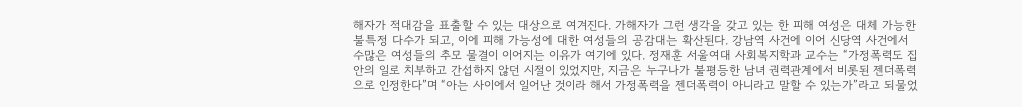해자가 적대감을 표출할 수 있는 대상으로 여겨진다. 가해자가 그런 생각을 갖고 있는 한 피해 여성은 대체 가능한 불특정 다수가 되고, 이에 피해 가능성에 대한 여성들의 공감대는 확산된다. 강남역 사건에 이어 신당역 사건에서 수많은 여성들의 추모 물결이 이어지는 이유가 여기에 있다. 정재훈 서울여대 사회복지학과 교수는 “가정폭력도 집안의 일로 치부하고 간섭하지 않던 시절이 있었지만, 지금은 누구나가 불평등한 남녀 권력관계에서 비롯된 젠더폭력으로 인정한다”며 “아는 사이에서 일어난 것이라 해서 가정폭력을 젠더폭력이 아니라고 말할 수 있는가”라고 되물었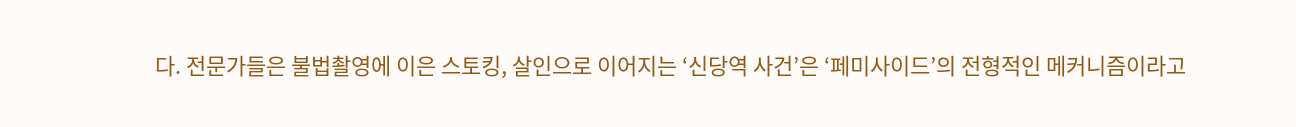다. 전문가들은 불법촬영에 이은 스토킹, 살인으로 이어지는 ‘신당역 사건’은 ‘페미사이드’의 전형적인 메커니즘이라고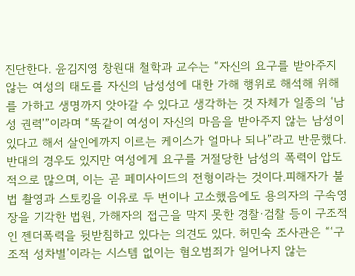진단한다. 윤김지영 창원대 철학과 교수는 “자신의 요구를 받아주지 않는 여성의 태도를 자신의 남성성에 대한 가해 행위로 해석해 위해를 가하고 생명까지 앗아갈 수 있다고 생각하는 것 자체가 일종의 ‘남성 권력’”이라며 “똑같이 여성이 자신의 마음을 받아주지 않는 남성이 있다고 해서 살인에까지 이르는 케이스가 얼마나 되나”라고 반문했다. 반대의 경우도 있지만 여성에게 요구를 거절당한 남성의 폭력이 압도적으로 많으며, 이는 곧 페미사이드의 전형이라는 것이다.피해자가 불법 촬영과 스토킹을 이유로 두 번이나 고소했음에도 용의자의 구속영장을 기각한 법원, 가해자의 접근을 막지 못한 경찰·검찰 등이 구조적인 젠더폭력을 뒷받침하고 있다는 의견도 있다. 허민숙 조사관은 “‘구조적 성차별’이라는 시스템 없이는 혐오범죄가 일어나지 않는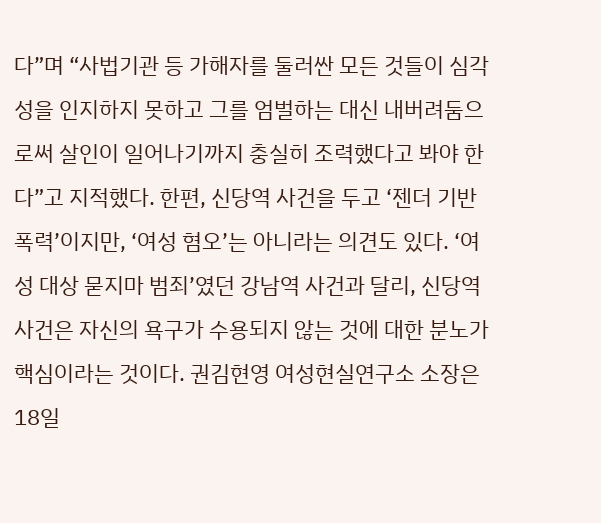다”며 “사법기관 등 가해자를 둘러싼 모든 것들이 심각성을 인지하지 못하고 그를 엄벌하는 대신 내버려둠으로써 살인이 일어나기까지 충실히 조력했다고 봐야 한다”고 지적했다. 한편, 신당역 사건을 두고 ‘젠더 기반 폭력’이지만, ‘여성 혐오’는 아니라는 의견도 있다. ‘여성 대상 묻지마 범죄’였던 강남역 사건과 달리, 신당역 사건은 자신의 욕구가 수용되지 않는 것에 대한 분노가 핵심이라는 것이다. 권김현영 여성현실연구소 소장은 18일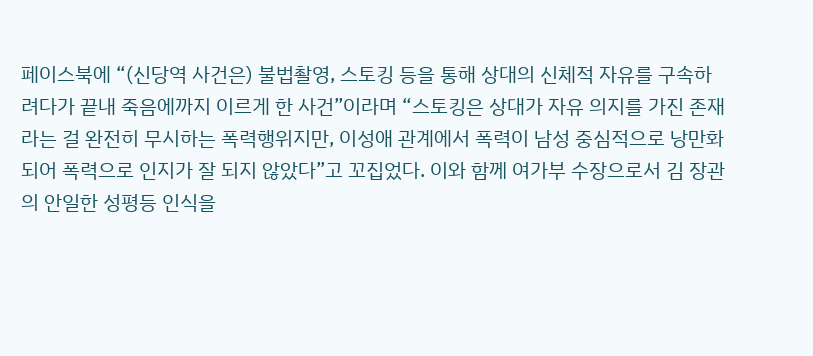페이스북에 “(신당역 사건은) 불법촬영, 스토킹 등을 통해 상대의 신체적 자유를 구속하려다가 끝내 죽음에까지 이르게 한 사건”이라며 “스토킹은 상대가 자유 의지를 가진 존재라는 걸 완전히 무시하는 폭력행위지만, 이성애 관계에서 폭력이 남성 중심적으로 낭만화되어 폭력으로 인지가 잘 되지 않았다”고 꼬집었다. 이와 함께 여가부 수장으로서 김 장관의 안일한 성평등 인식을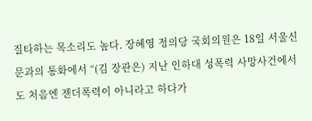질타하는 목소리도 높다. 장혜영 정의당 국회의원은 18일 서울신문과의 통화에서 “(김 장관은) 지난 인하대 성폭력 사망사건에서도 처음엔 젠더폭력이 아니라고 하다가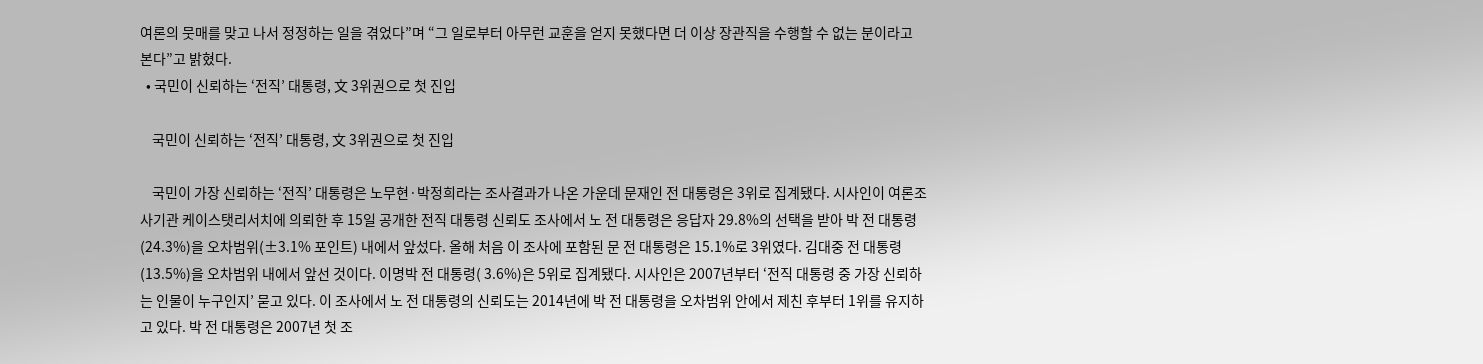여론의 뭇매를 맞고 나서 정정하는 일을 겪었다”며 “그 일로부터 아무런 교훈을 얻지 못했다면 더 이상 장관직을 수행할 수 없는 분이라고 본다”고 밝혔다.
  • 국민이 신뢰하는 ‘전직’ 대통령, 文 3위권으로 첫 진입

    국민이 신뢰하는 ‘전직’ 대통령, 文 3위권으로 첫 진입

    국민이 가장 신뢰하는 ‘전직’ 대통령은 노무현·박정희라는 조사결과가 나온 가운데 문재인 전 대통령은 3위로 집계됐다. 시사인이 여론조사기관 케이스탯리서치에 의뢰한 후 15일 공개한 전직 대통령 신뢰도 조사에서 노 전 대통령은 응답자 29.8%의 선택을 받아 박 전 대통령(24.3%)을 오차범위(±3.1% 포인트) 내에서 앞섰다. 올해 처음 이 조사에 포함된 문 전 대통령은 15.1%로 3위였다. 김대중 전 대통령(13.5%)을 오차범위 내에서 앞선 것이다. 이명박 전 대통령( 3.6%)은 5위로 집계됐다. 시사인은 2007년부터 ‘전직 대통령 중 가장 신뢰하는 인물이 누구인지’ 묻고 있다. 이 조사에서 노 전 대통령의 신뢰도는 2014년에 박 전 대통령을 오차범위 안에서 제친 후부터 1위를 유지하고 있다. 박 전 대통령은 2007년 첫 조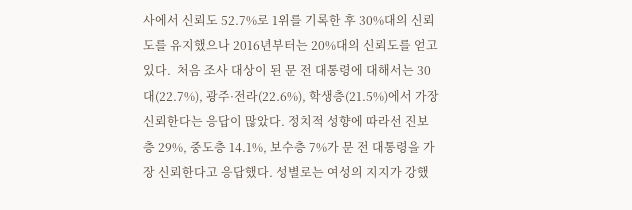사에서 신뢰도 52.7%로 1위를 기록한 후 30%대의 신뢰도를 유지했으나 2016년부터는 20%대의 신뢰도를 얻고 있다.  처음 조사 대상이 된 문 전 대통령에 대해서는 30대(22.7%), 광주·전라(22.6%), 학생층(21.5%)에서 가장 신뢰한다는 응답이 많았다. 정치적 성향에 따라선 진보층 29%, 중도층 14.1%, 보수층 7%가 문 전 대통령을 가장 신뢰한다고 응답했다. 성별로는 여성의 지지가 강했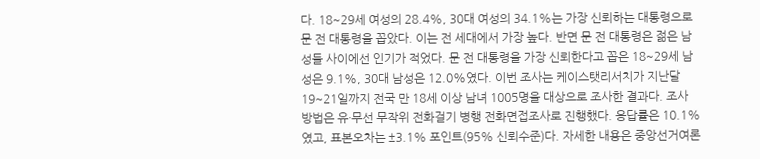다. 18~29세 여성의 28.4%, 30대 여성의 34.1%는 가장 신뢰하는 대통령으로 문 전 대통령을 꼽았다. 이는 전 세대에서 가장 높다. 반면 문 전 대통령은 젊은 남성들 사이에선 인기가 적었다. 문 전 대통령을 가장 신뢰한다고 꼽은 18~29세 남성은 9.1%, 30대 남성은 12.0%였다. 이번 조사는 케이스탯리서치가 지난달 19~21일까지 전국 만 18세 이상 남녀 1005명을 대상으로 조사한 결과다. 조사 방법은 유·무선 무작위 전화걸기 병행 전화면접조사로 진행했다. 응답률은 10.1%였고, 표본오차는 ±3.1% 포인트(95% 신뢰수준)다. 자세한 내용은 중앙선거여론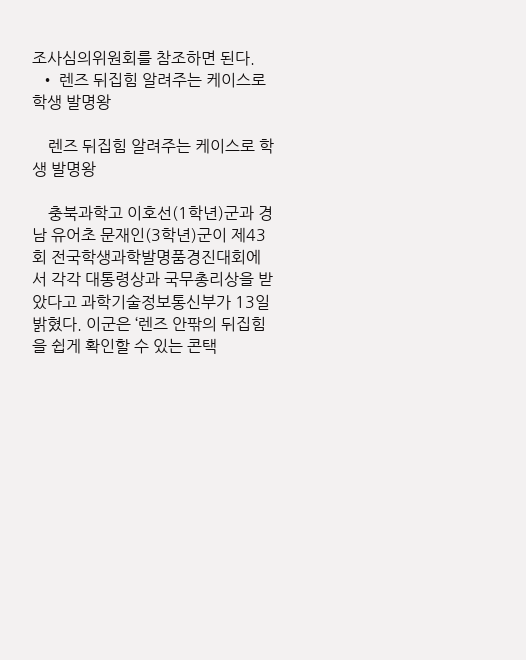조사심의위원회를 참조하면 된다.
  • 렌즈 뒤집힘 알려주는 케이스로 학생 발명왕

    렌즈 뒤집힘 알려주는 케이스로 학생 발명왕

    충북과학고 이호선(1학년)군과 경남 유어초 문재인(3학년)군이 제43회 전국학생과학발명품경진대회에서 각각 대통령상과 국무총리상을 받았다고 과학기술정보통신부가 13일 밝혔다. 이군은 ‘렌즈 안팎의 뒤집힘을 쉽게 확인할 수 있는 콘택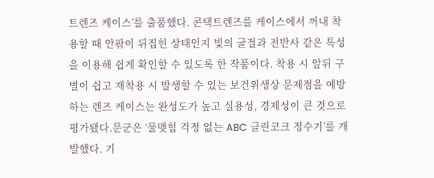트렌즈 케이스’를 출품했다. 콘택트렌즈를 케이스에서 꺼내 착용할 때 안팎이 뒤집힌 상태인지 빛의 굴절과 전반사 같은 특성을 이용해 쉽게 확인할 수 있도록 한 작품이다. 착용 시 앞뒤 구별이 쉽고 재착용 시 발생할 수 있는 보건위생상 문제점을 예방하는 렌즈 케이스는 완성도가 높고 실용성, 경제성이 큰 것으로 평가됐다.문군은 ‘물맺힘 걱정 없는 ABC 클린코크 정수기’를 개발했다. 기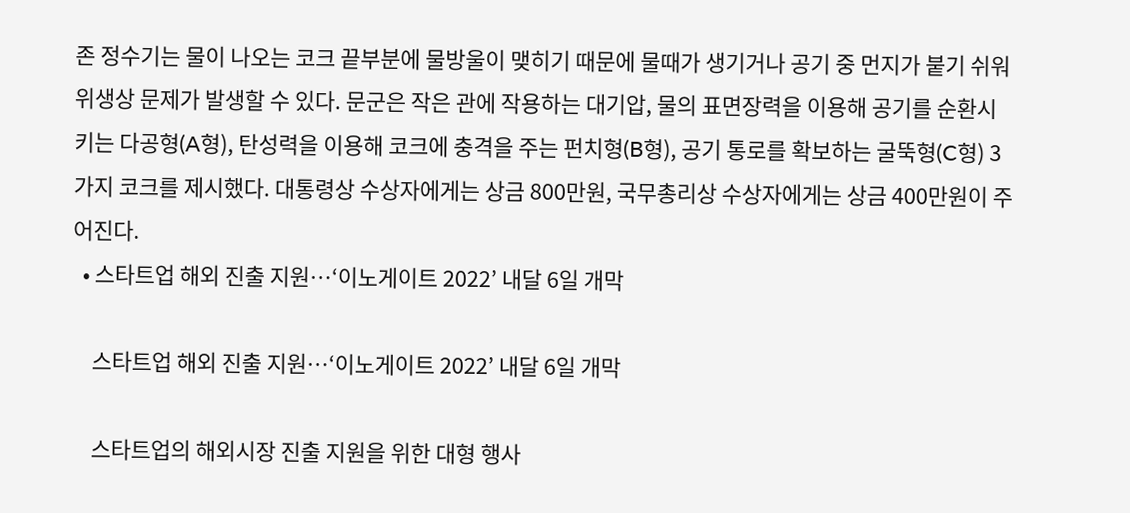존 정수기는 물이 나오는 코크 끝부분에 물방울이 맺히기 때문에 물때가 생기거나 공기 중 먼지가 붙기 쉬워 위생상 문제가 발생할 수 있다. 문군은 작은 관에 작용하는 대기압, 물의 표면장력을 이용해 공기를 순환시키는 다공형(A형), 탄성력을 이용해 코크에 충격을 주는 펀치형(B형), 공기 통로를 확보하는 굴뚝형(C형) 3가지 코크를 제시했다. 대통령상 수상자에게는 상금 800만원, 국무총리상 수상자에게는 상금 400만원이 주어진다.
  • 스타트업 해외 진출 지원…‘이노게이트 2022’ 내달 6일 개막

    스타트업 해외 진출 지원…‘이노게이트 2022’ 내달 6일 개막

    스타트업의 해외시장 진출 지원을 위한 대형 행사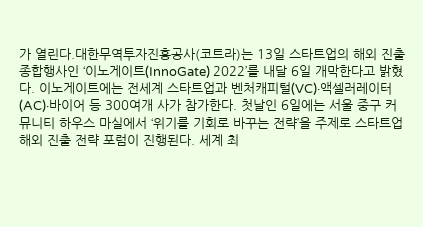가 열린다.대한무역투자진흥공사(코트라)는 13일 스타트업의 해외 진출 종합행사인 ‘이노게이트(InnoGate) 2022’를 내달 6일 개막한다고 밝혔다. 이노게이트에는 전세계 스타트업과 벤처캐피털(VC)·액셀러레이터(AC)·바이어 등 300여개 사가 참가한다. 첫날인 6일에는 서울 중구 커뮤니티 하우스 마실에서 ‘위기를 기회로 바꾸는 전략’을 주제로 스타트업 해외 진출 전략 포럼이 진행된다. 세계 최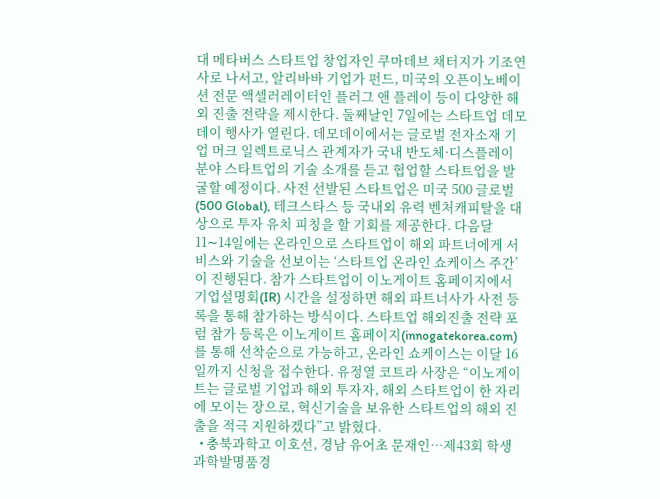대 메타버스 스타트업 창업자인 쿠마데브 채터지가 기조연사로 나서고, 알리바바 기업가 펀드, 미국의 오픈이노베이션 전문 액셀러레이터인 플러그 앤 플레이 등이 다양한 해외 진출 전략을 제시한다. 둘째날인 7일에는 스타트업 데모데이 행사가 열린다. 데모데이에서는 글로벌 전자소재 기업 머크 일렉트로닉스 관계자가 국내 반도체·디스플레이 분야 스타트업의 기술 소개를 듣고 협업할 스타트업을 발굴할 예정이다. 사전 선발된 스타트업은 미국 500 글로벌(500 Global), 테크스타스 등 국내외 유력 벤처캐피탈을 대상으로 투자 유치 피칭을 할 기회를 제공한다. 다음달 11∼14일에는 온라인으로 스타트업이 해외 파트너에게 서비스와 기술을 선보이는 ‘스타트업 온라인 쇼케이스 주간’이 진행된다. 참가 스타트업이 이노게이트 홈페이지에서 기업설명회(IR) 시간을 설정하면 해외 파트너사가 사전 등록을 통해 참가하는 방식이다. 스타트업 해외진출 전략 포럼 참가 등록은 이노게이트 홈페이지(innogatekorea.com)를 통해 선착순으로 가능하고, 온라인 쇼케이스는 이달 16일까지 신청을 접수한다. 유정열 코트라 사장은 “이노게이트는 글로벌 기업과 해외 투자자, 해외 스타트업이 한 자리에 모이는 장으로, 혁신기술을 보유한 스타트업의 해외 진출을 적극 지원하겠다”고 밝혔다.
  • 충북과학고 이호선, 경남 유어초 문재인…제43회 학생과학발명품경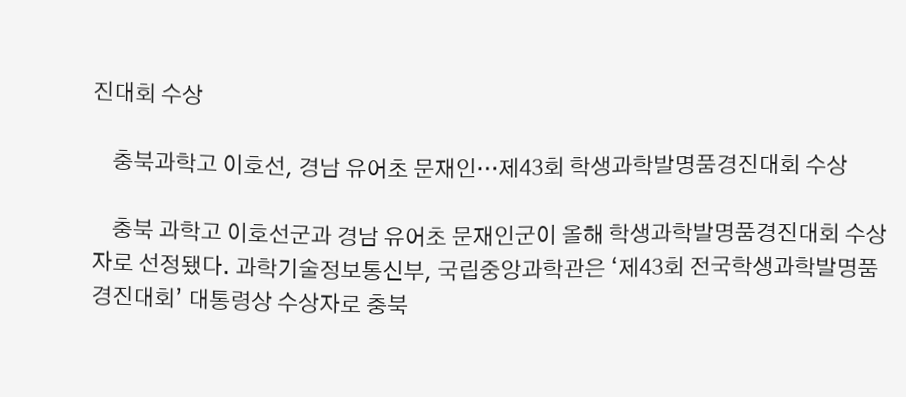진대회 수상

    충북과학고 이호선, 경남 유어초 문재인…제43회 학생과학발명품경진대회 수상

    충북 과학고 이호선군과 경남 유어초 문재인군이 올해 학생과학발명품경진대회 수상자로 선정됐다. 과학기술정보통신부, 국립중앙과학관은 ‘제43회 전국학생과학발명품경진대회’ 대통령상 수상자로 충북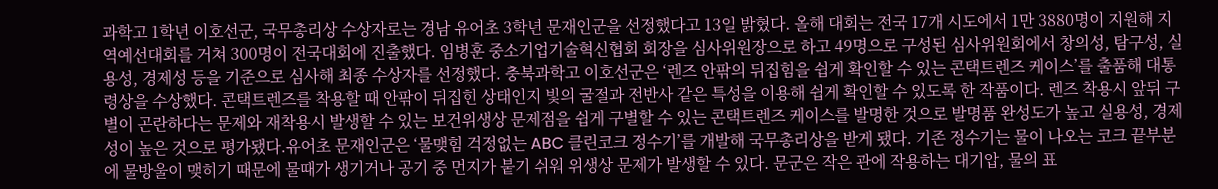과학고 1학년 이호선군, 국무총리상 수상자로는 경남 유어초 3학년 문재인군을 선정했다고 13일 밝혔다. 올해 대회는 전국 17개 시도에서 1만 3880명이 지원해 지역예선대회를 거쳐 300명이 전국대회에 진출했다. 임병훈 중소기업기술혁신협회 회장을 심사위원장으로 하고 49명으로 구성된 심사위원회에서 창의성, 탐구성, 실용성, 경제성 등을 기준으로 심사해 최종 수상자를 선정했다. 충북과학고 이호선군은 ‘렌즈 안팎의 뒤집힘을 쉽게 확인할 수 있는 콘택트렌즈 케이스’를 출품해 대통령상을 수상했다. 콘택트렌즈를 착용할 때 안팎이 뒤집힌 상태인지 빛의 굴절과 전반사 같은 특성을 이용해 쉽게 확인할 수 있도록 한 작품이다. 렌즈 착용시 앞뒤 구별이 곤란하다는 문제와 재착용시 발생할 수 있는 보건위생상 문제점을 쉽게 구별할 수 있는 콘택트렌즈 케이스를 발명한 것으로 발명품 완성도가 높고 실용성, 경제성이 높은 것으로 평가됐다.유어초 문재인군은 ‘물맺힘 걱정없는 ABC 클린코크 정수기’를 개발해 국무총리상을 받게 됐다. 기존 정수기는 물이 나오는 코크 끝부분에 물방울이 맺히기 때문에 물때가 생기거나 공기 중 먼지가 붙기 쉬워 위생상 문제가 발생할 수 있다. 문군은 작은 관에 작용하는 대기압, 물의 표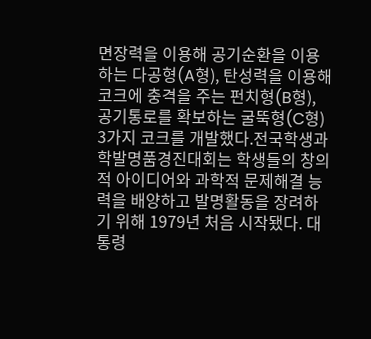면장력을 이용해 공기순환을 이용하는 다공형(A형), 탄성력을 이용해 코크에 충격을 주는 펀치형(B형), 공기통로를 확보하는 굴뚝형(C형) 3가지 코크를 개발했다.전국학생과학발명품경진대회는 학생들의 창의적 아이디어와 과학적 문제해결 능력을 배양하고 발명활동을 장려하기 위해 1979년 처음 시작됐다. 대통령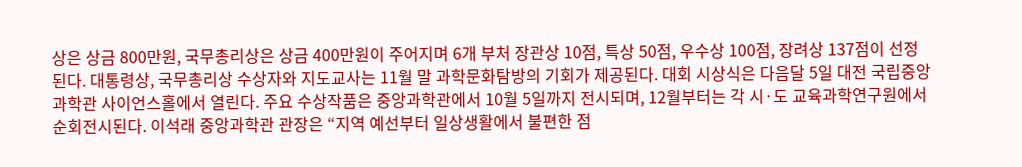상은 상금 800만원, 국무총리상은 상금 400만원이 주어지며 6개 부처 장관상 10점, 특상 50점, 우수상 100점, 장려상 137점이 선정된다. 대통령상, 국무총리상 수상자와 지도교사는 11월 말 과학문화탐방의 기회가 제공된다. 대회 시상식은 다음달 5일 대전 국립중앙과학관 사이언스홀에서 열린다. 주요 수상작품은 중앙과학관에서 10월 5일까지 전시되며, 12월부터는 각 시·도 교육과학연구원에서 순회전시된다. 이석래 중앙과학관 관장은 “지역 예선부터 일상생활에서 불편한 점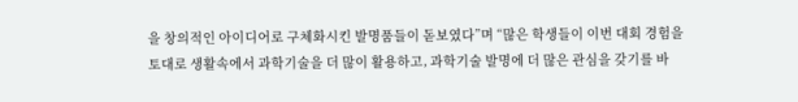을 창의적인 아이디어로 구체화시킨 발명품들이 돋보였다”며 “많은 학생들이 이번 대회 경험을 토대로 생활속에서 과학기술을 더 많이 활용하고, 과학기술 발명에 더 많은 관심을 갖기를 바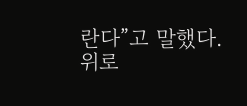란다”고 말했다.
위로